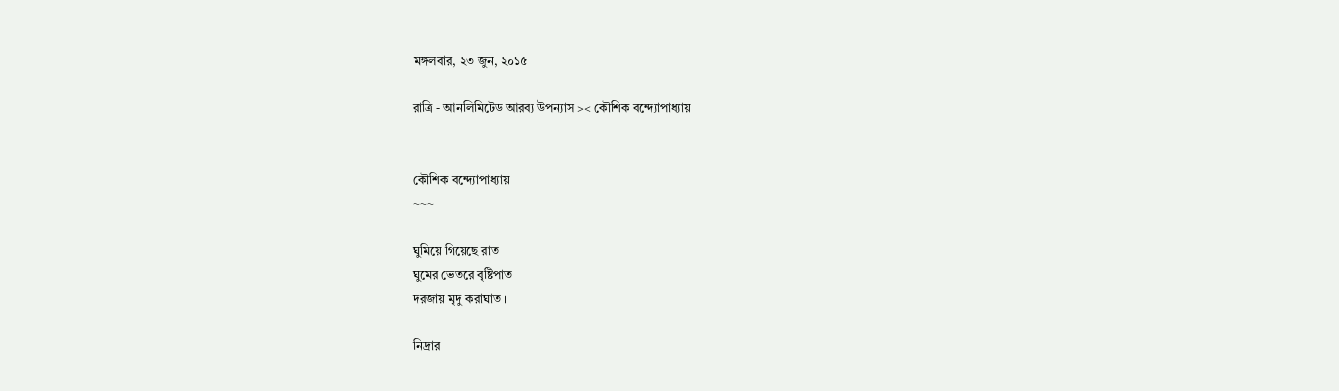মঙ্গলবার, ২৩ জুন, ২০১৫

রাত্রি - আনলিমিটেড আরব্য উপন্যাস >< কৌশিক বন্দ্যোপাধ্যায়


কৌশিক বন্দ্যোপাধ্যায়
~~~

ঘুমিয়ে গিয়েছে রাত
ঘুমের ভেতরে বৃষ্টিপাত
দরজায় মৃদু করাঘাত ।

নিদ্রার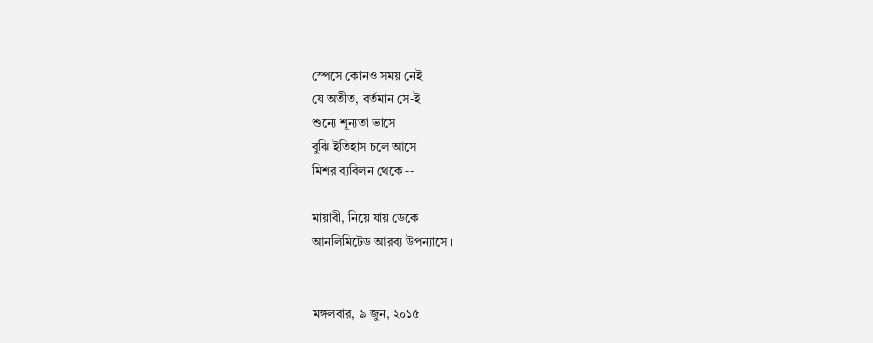স্পেসে কোনও সময় নেই
যে অতীত, বর্তমান সে-ই
শুন্যে শূন্যতা ভাসে
বুঝি ইতিহাস চলে আসে
মিশর ব্যবিলন থেকে --

মায়াবী, নিয়ে যায় ডেকে
আনলিমিটেড আরব্য উপন্যাসে ।


মঙ্গলবার, ৯ জুন, ২০১৫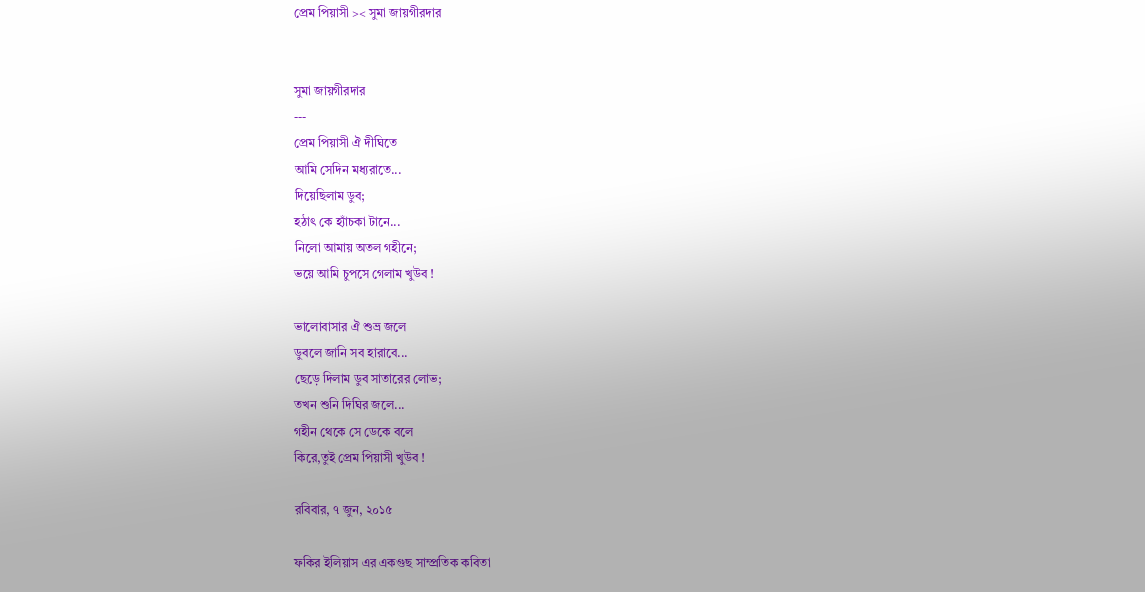প্রেম পিয়াসী >< সুমা জায়গীরদার


সুমা জায়গীরদার
---
প্রেম পিয়াসী ঐ দীঘিতে
আমি সেদিন মধ্যরাতে...
দিয়েছিলাম ডুব;
হঠাৎ কে হ্যাঁচকা টানে...
নিলো আমায় অতল গহীনে;
ভয়ে আমি চুপসে গেলাম খুউব !

ভালোবাসার ঐ শুভ্র জলে
ডুবলে জানি সব হারাবে...
ছেড়ে দিলাম ডুব সাতারের লোভ;
তখন শুনি দিঘির জলে...
গহীন থেকে সে ডেকে বলে
কিরে,তুই প্রেম পিয়াসী খুউব !

রবিবার, ৭ জুন, ২০১৫

ফকির ইলিয়াস এর একগুছ সাম্প্রতিক কবিতা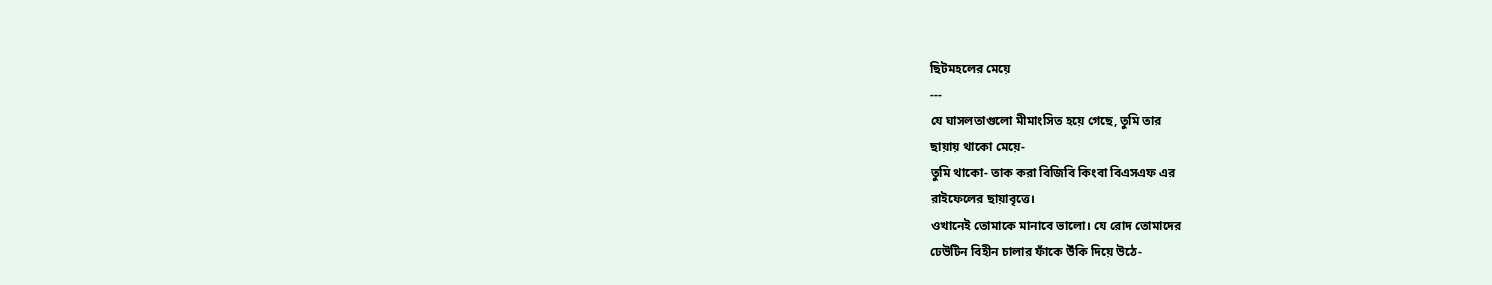ছিটমহলের মেয়ে
---
যে ঘাসলতাগুলো মীমাংসিত হয়ে গেছে, তুমি তার
ছায়ায় থাকো মেয়ে-
তুমি থাকো- তাক করা বিজিবি কিংবা বিএসএফ এর
রাইফেলের ছায়াবৃত্তে।
ওখানেই তোমাকে মানাবে ভালো। যে রোদ তোমাদের
ঢেউটিন বিহীন চালার ফাঁকে উঁকি দিয়ে উঠে-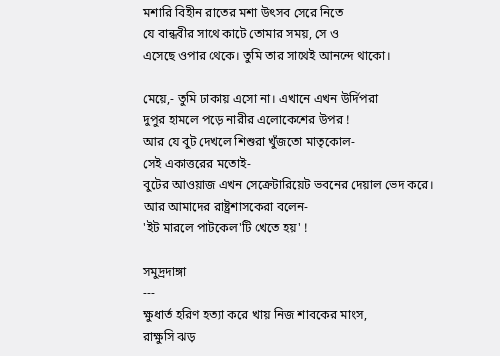মশারি বিহীন রাতের মশা উৎসব সেরে নিতে
যে বান্ধবীর সাথে কাটে তোমার সময়, সে ও
এসেছে ওপার থেকে। তুমি তার সাথেই আনন্দে থাকো।

মেয়ে,- তুমি ঢাকায় এসো না। এখানে এখন উর্দিপরা
দুপুর হামলে পড়ে নারীর এলোকেশের উপর !
আর যে বুট দেখলে শিশুরা খুঁজতো মাতৃকোল-
সেই একাত্তরের মতোই-
বুটের আওয়াজ এখন সেক্রেটারিয়েট ভবনের দেয়াল ভেদ করে।
আর আমাদের রাষ্ট্রশাসকেরা বলেন-
'ইট মারলে পাটকেল'টি খেতে হয়' !

সমুদ্রদাঙ্গা
---
ক্ষুধার্ত হরিণ হত্যা করে খায় নিজ শাবকের মাংস,
রাক্ষুসি ঝড়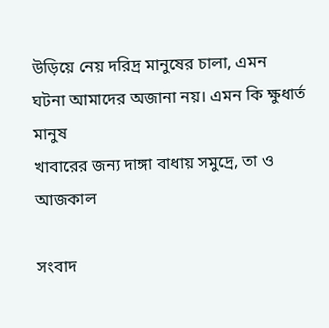উড়িয়ে নেয় দরিদ্র মানুষের চালা, এমন
ঘটনা আমাদের অজানা নয়। এমন কি ক্ষুধার্ত মানুষ
খাবারের জন্য দাঙ্গা বাধায় সমুদ্রে, তা ও আজকাল

সংবাদ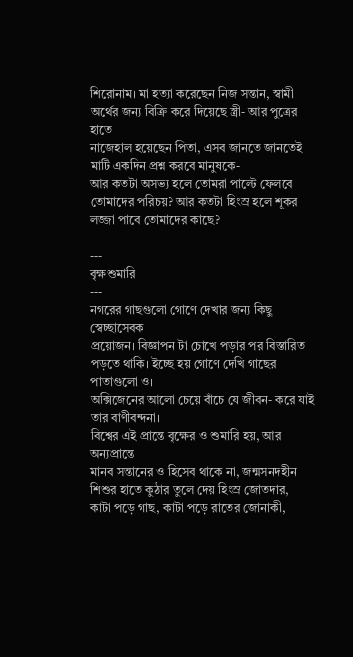শিরোনাম। মা হত্যা করেছেন নিজ সন্তান, স্বামী
অর্থের জন্য বিক্রি করে দিয়েছে স্ত্রী- আর পুত্রের হাতে
নাজেহাল হয়েছেন পিতা, এসব জানতে জানতেই
মাটি একদিন প্রশ্ন করবে মানুষকে-
আর কতটা অসভ্য হলে তোমরা পাল্টে ফেলবে
তোমাদের পরিচয়? আর কতটা হিংস্র হলে শূকর
লজ্জা পাবে তোমাদের কাছে?

---
বৃক্ষশুমারি
---
নগরের গাছগুলো গোণে দেখার জন্য কিছু স্বেচ্ছাসেবক
প্রয়োজন। বিজ্ঞাপন টা চোখে পড়ার পর বিস্তারিত
পড়তে থাকি। ইচ্ছে হয় গোণে দেখি গাছের পাতাগুলো ও।
অক্সিজেনের আলো চেয়ে বাঁচে যে জীবন- করে যাই
তার বাণীবন্দনা।
বিশ্বের এই প্রান্তে বৃক্ষের ও শুমারি হয়, আর অন্যপ্রান্তে
মানব সন্তানের ও হিসেব থাকে না, জন্মসনদহীন
শিশুর হাতে কুঠার তুলে দেয় হিংস্র জোতদার,
কাটা পড়ে গাছ, কাটা পড়ে রাতের জোনাকী,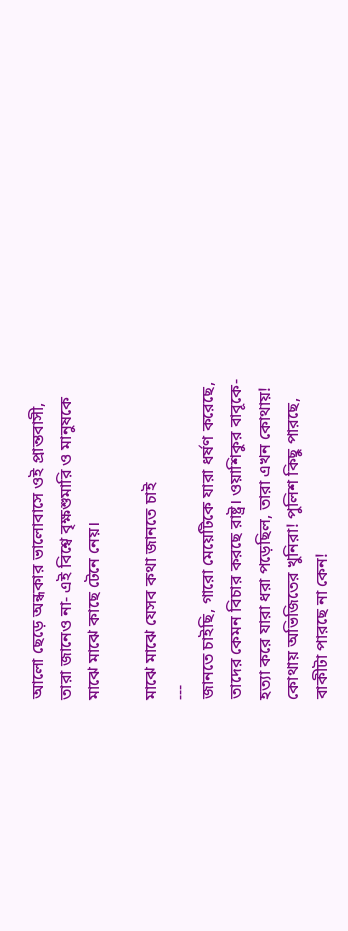আলো ছেড়ে অন্ধকার ভালোবাসে ওই প্রান্তবাসী,
তারা জানেও না- এই বিশ্বে বৃক্ষশুমারি ও মানুষকে
মাঝে মাঝে কাছে টেনে নেয়।

মাঝে মাঝে যেসব কথা জানতে চাই
---
জানতে চাইছি, গারো মেয়েটিকে যারা ধর্ষণ করেছে,
তাদের কেমন বিচার করছে রাষ্ট্র। ওয়াশিকুর বাবূকে-
হত্যা করে যারা ধরা পড়েছিল, তারা এখন কোথায়!
কোথায় অভিজিতের খুনিরা! পুলিশ কিছু পারছে,
বাকীটা পারছে না কেন!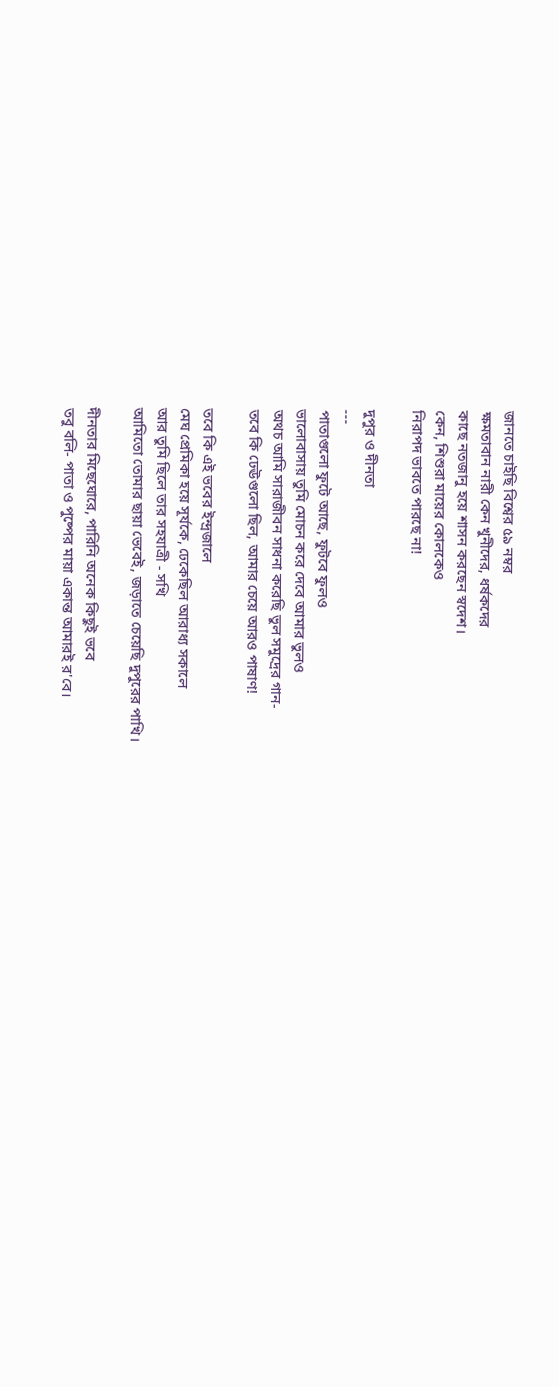জানতে চাইছি বিশ্বের ৫৯ নম্বর
ক্ষমতাবান নারী কেন খুনীদের, ধর্ষকদের
কাছে নতজানু হয়ে শাসন করছেন স্বদেশ।
কেন, শিশুরা মায়ের কোলকেও
নিরাপদ ভাবতে পারছে না!

দুপুর ও দীনতা
---
পাতাগুলো ফুটে আছে, ফুটবে ফুলও
ভালোবাসায় তুমি মোচন করে দেবে আমার ভুলও
অথচ আমি সারাজীবন সাধনা করেছি ভুল সমুদ্রের গান-
তবে কি ঢেঊগুলো ছিল, আমার চেয়ে আরও পাষাণ!

তবে কি এই ভবের ইন্দ্রজালে
মেঘ প্রেমিকা হয়ে সূর্যকে, ঢেকেছিল আরাধ্য সকালে
আর তুমি ছিলে তার সহযাত্রী - সখি
আমিতো তোমার ছায়া ভেবেই, জড়াতে চেয়েছি দুপুরের পাখি।

দীনতার মিছেঘোরে, পারিনি অনেক কিছুই ভবে
তবু বলি- পাতা ও পুষ্পের মায়া একান্ত আমারই র'বে।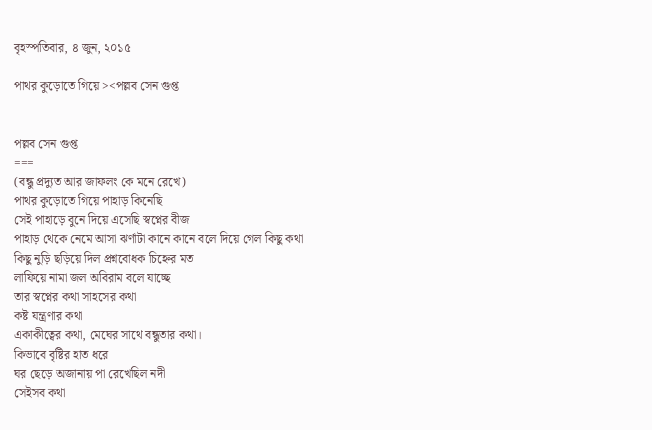বৃহস্পতিবার, ৪ জুন, ২০১৫

পাথর কুড়োতে গিয়ে ><পল্লব সেন গুপ্ত


পল্লব সেন গুপ্ত
===
(বন্ধু প্রদ্যুত আর জাফলং কে মনে রেখে)
পাথর কুড়োতে গিয়ে পাহাড় কিনেছি
সেই পাহাড়ে বুনে দিয়ে এসেছি স্বপ্নের বীজ
পাহাড় থেকে নেমে আসা ঝর্ণাটা কানে কানে বলে দিয়ে গেল কিছু কথা
কিছু নুড়ি ছড়িয়ে দিল প্রশ্নবোধক চিহ্নের মত
লাফিয়ে নামা জল অবিরাম বলে যাচ্ছে
তার স্বপ্নের কথা সাহসের কথা
কষ্ট যন্ত্রণার কথা
একাকীত্বের কথা, মেঘের সাথে বন্ধুতার কথা।
কিভাবে বৃষ্টির হাত ধরে
ঘর ছেড়ে অজানায় পা রেখেছিল নদী
সেইসব কথা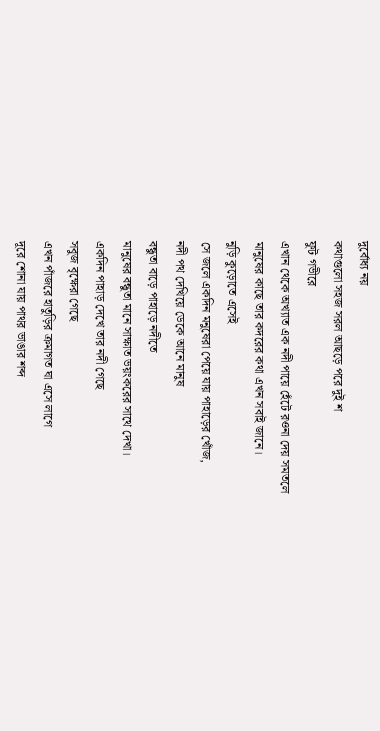দুর্বোধ্য নয়
কথাগুলো সহজ সরল আছড়ে পরে দুই শ
ফুট গভীরে
এখান থেকে অখ্যাত এক নদী পায়ে হেঁটে রওনা দেয় সমতলে
মানুষের কাছে তার কদরের কথা এখন সবাই জানে।
নুড়ি কুড়োতে এসেই
সে জলে একদিন মনুষেরা পেয়ে যায় পাহাড়ের খোঁজ,
নদী পথ দেখিয়ে ডেকে আনে মানুষ
বন্ধুতা বাড়ে পাহাড়ে নদীতে
মানুষের বন্ধুতা মানে সাক্ষাত ভয়ংকরের সাথে দেখা।
একদিন পাহাড় দেখে তার নদী গেছে
সবুজ বৃক্ষেরা গেছে
এখন পাঁজরে হাতুড়ির ক্রমাগত ঘা এসে লাগে
দূরে শোনা যায় পাথর ভাঙার শব্দ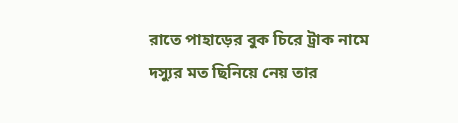রাতে পাহাড়ের বুক চিরে ট্রাক নামে দস্যুর মত ছিনিয়ে নেয় তার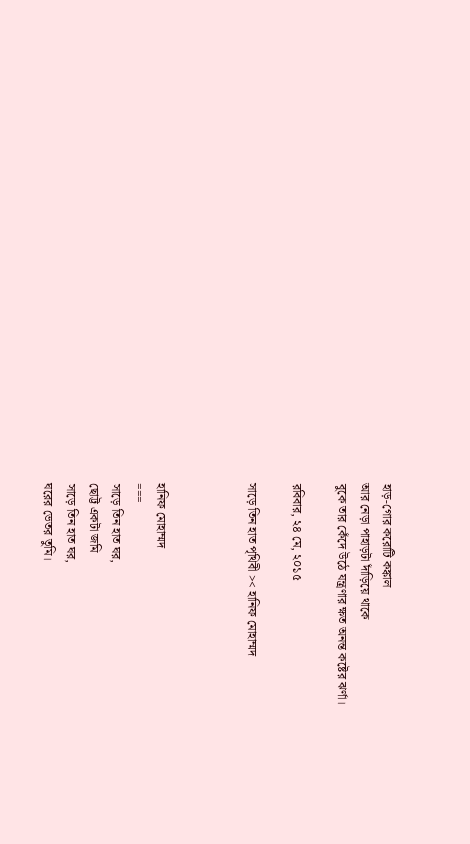হাড়-গোর করোটি কঙ্কাল
আর নেড়া পাহাড়টা দাঁড়িয়ে থাকে
বুকে তার কেঁদে উঠে যন্ত্রণার ক্ষত অনন্ত কষ্টের ঝর্ণা।

রবিবার, ২৪ মে, ২০১৫

সাড়ে তিন হাত পৃথিবী >< হানিফ মোহাম্মদ



হানিফ মোহাম্মদ
===
সাড়ে তিন হাত ঘর,
ছোট্ট একটা জমি
সাড়ে তিন হাত ঘর,
ঘরের ভেতর তুমি।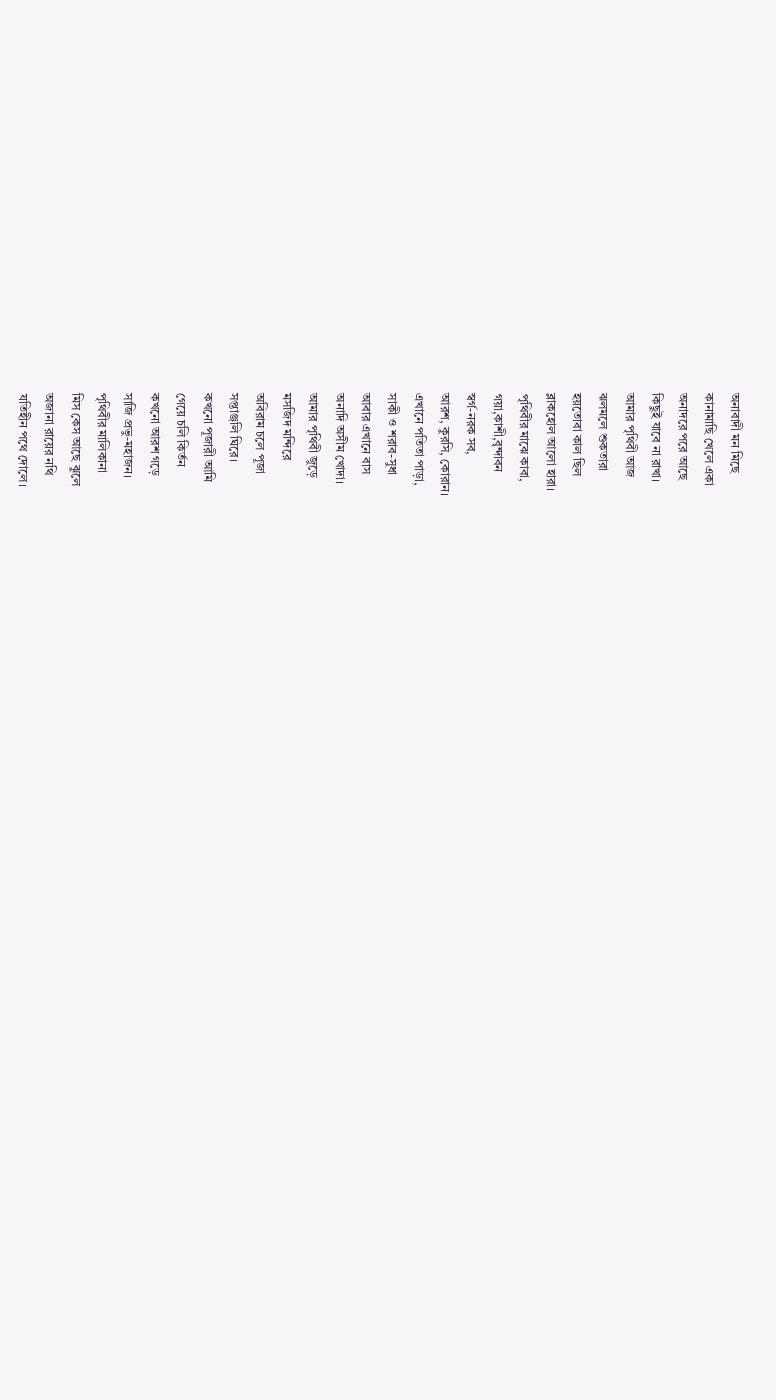অনাবাদী মন মিছে
কানামাছি খেলে একা
অনাদরে পরে আছে
কিছুই যাবে না রাখা।
আমার পৃথিবী আজ
ঝলমলে শুকতারা
হয়তোবা কাল ছিল
ব্লাকহোল আলো হারা।
পৃথিবীর মাঝে কাবা,
গয়া,কাশী,বৃন্দাবন
স্বর্গ-নরক সব,
আরশ, কুরসি, কোরান।
এখানে পতিতা পাড়া,
সাকী ও শরাব-সুধা
আবার এখানে বাস
অনাদি অসীম খোদা।
আমার পৃথিবী জুড়ে
মসজিদ মন্দিরে
অবিরাম চলে পূজা
সপ্তাঞ্জলি ঘিরে।
কখনো পূজারী আমি
গেয়ে চলি কির্তন
কখনো আরশ গড়ে
সাজি প্রভু-মহাজন।
পৃথিবীর মালিকানা
মিস কেস আছে ঝুলে
অজানা রায়ের নথি
যতিহীন পথে দোলে।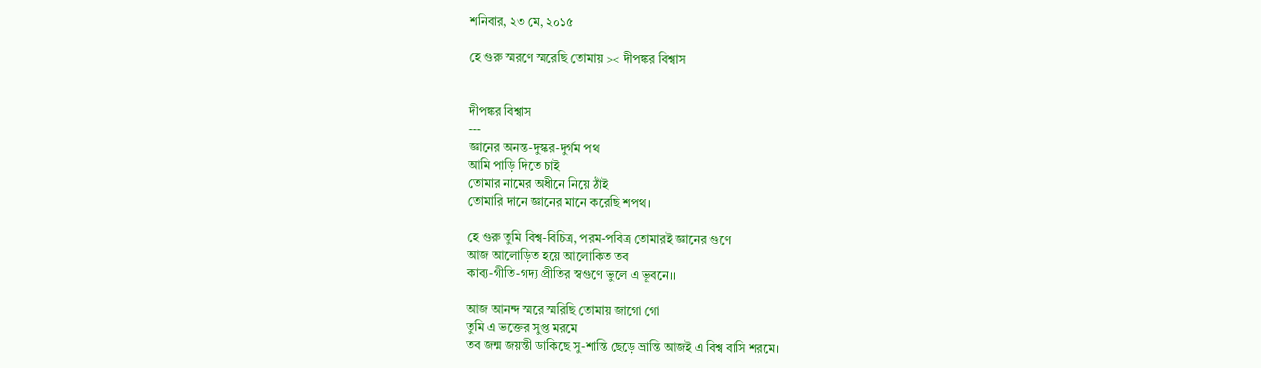শনিবার, ২৩ মে, ২০১৫

হে গুরু স্মরণে স্মরেছি তোমায় >< দীপঙ্কর বিশ্বাস


দীপঙ্কর বিশ্বাস
---
জ্ঞানের অনন্ত-দুস্কর-দুর্গম পথ
আমি পাড়ি দিতে চাই
তোমার নামের অধীনে নিয়ে ঠাঁই
তোমারি দানে জ্ঞানের মানে করেছি শপথ।

হে গুরু তুমি বিশ্ব-বিচিত্র, পরম-পবিত্র তোমারই জ্ঞানের গুণে
আজ আলোড়িত হয়ে আলোকিত তব
কাব্য-গীতি-গদ্য প্রীতির স্বগুণে ভুলে এ ভূবনে।।

আজ আনন্দ স্মরে স্মরিছি তোমায় জাগো গো
তুমি এ ভক্তের সুপ্ত মরমে
তব জন্ম জয়ন্তী ডাকিছে সু-শান্তি ছেড়ে ভ্রান্তি আজই এ বিশ্ব বাসি শরমে।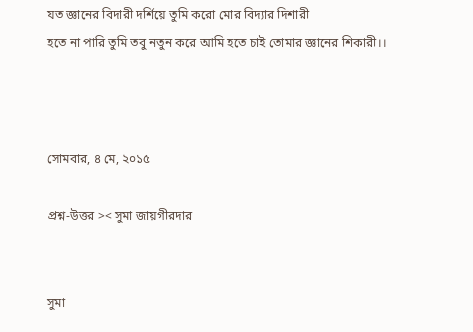যত জ্ঞানের বিদারী দর্শিয়ে তুমি করো মোর বিদ্যার দিশারী
হতে না পারি তুমি তবু নতুন করে আমি হতে চাই তোমার জ্ঞানের শিকারী।।



সোমবার, ৪ মে, ২০১৫

প্রশ্ন-উত্তর >< সুমা জায়গীরদার


সুমা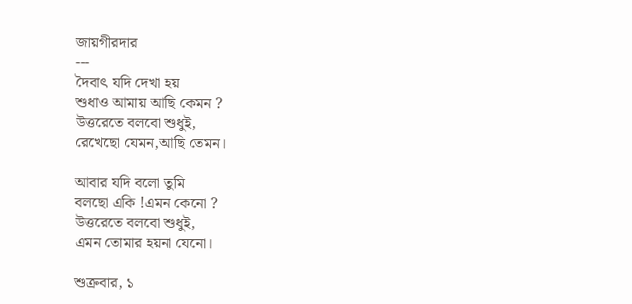জায়গীরদার
---
দৈবাৎ যদি দেখা হয়
শুধাও আমায় আছি কেমন ?
উত্তরেতে বলবো শুধুই,
রেখেছো যেমন,আছি তেমন।

আবার যদি বলো তুমি
বলছো একি !এমন কেনো ?
উত্তরেতে বলবো শুধুই,
এমন তোমার হয়না যেনো।

শুক্রবার, ১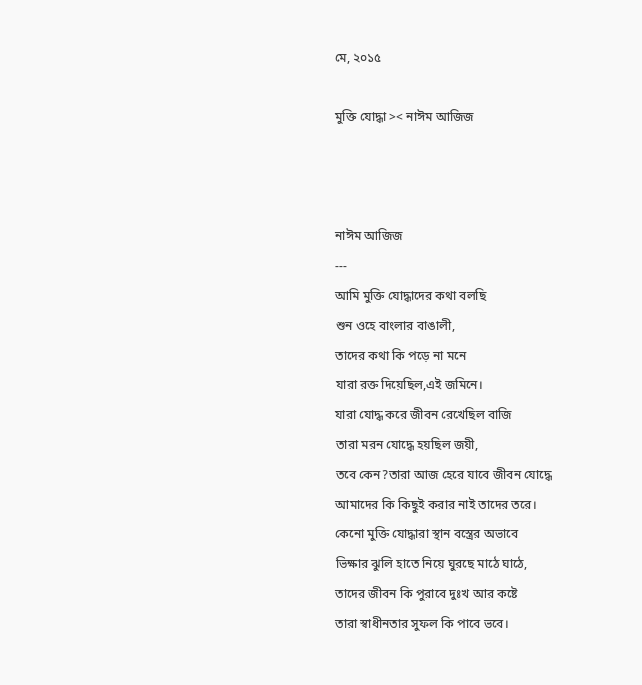মে, ২০১৫

মুক্তি যোদ্ধা >< নাঈম আজিজ



নাঈম আজিজ
---
আমি মুক্তি যোদ্ধাদের কথা বলছি
শুন ওহে বাংলার বাঙালী,
তাদের কথা কি পড়ে না মনে
যারা রক্ত দিয়েছিল,এই জমিনে।
যারা যোদ্ধ করে জীবন রেখেছিল বাজি
তারা মরন যোদ্ধে হয়ছিল জয়ী,
তবে কেন?তারা আজ হেরে যাবে জীবন যোদ্ধে
আমাদের কি কিছুই করার নাই তাদের তরে।
কেনো মুক্তি যোদ্ধারা স্থান বস্ত্রের অভাবে
ভিক্ষার ঝুলি হাতে নিয়ে ঘুরছে মাঠে ঘাঠে,
তাদের জীবন কি পুরাবে দুঃখ আর কষ্টে
তারা স্বাধীনতার সুফল কি পাবে ভবে।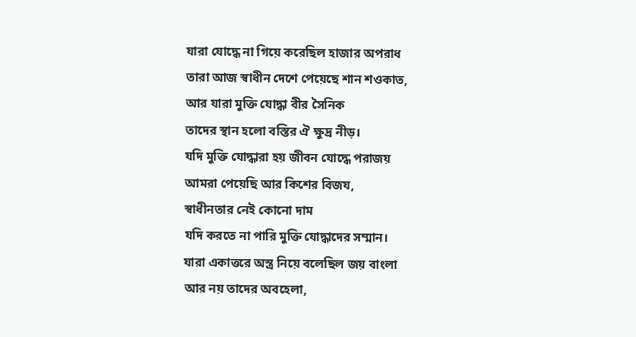যারা যোদ্ধে না গিয়ে করেছিল হাজার অপরাধ
তারা আজ স্বাধীন দেশে পেয়েছে শান শওকাত,
আর যারা মুক্তি যোদ্ধা বীর সৈনিক
তাদের স্থান হলো বস্তির ঐ ক্ষুদ্র নীড়।
যদি মুক্তি যোদ্ধারা হয় জীবন যোদ্ধে পরাজয়
আমরা পেয়েছি আর কিশের বিজয,
স্বাধীনতার নেই কোনো দাম
যদি করতে না পারি মুক্তি যোদ্ধাদের সম্মান।
যারা একাত্তরে অস্ত্র নিয়ে বলেছিল জয় বাংলা
আর নয় তাদের অবহেলা,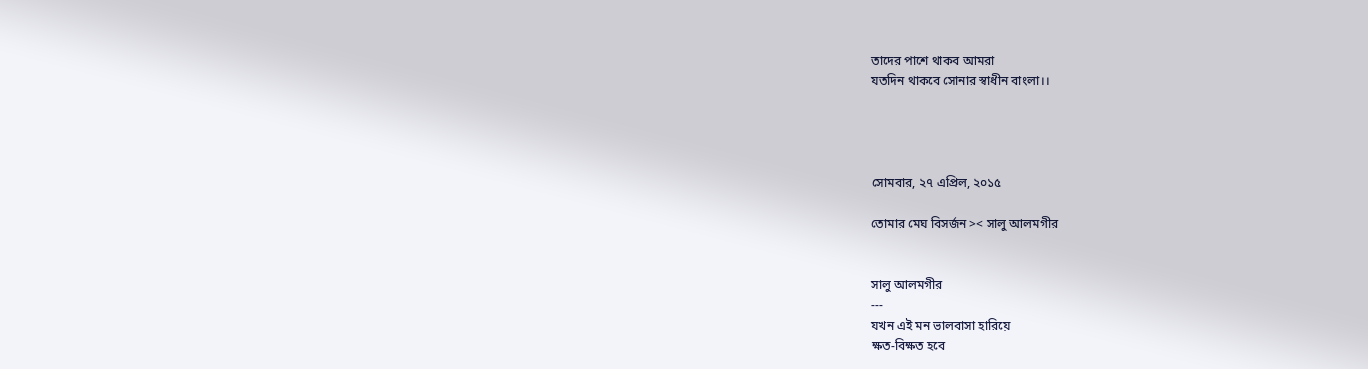তাদের পাশে থাকব আমরা
যতদিন থাকবে সোনার স্বাধীন বাংলা।।




সোমবার, ২৭ এপ্রিল, ২০১৫

তোমার মেঘ বিসর্জন >< সালু আলমগীর


সালু আলমগীর
---
যখন এই মন ভালবাসা হারিয়ে
ক্ষত-বিক্ষত হবে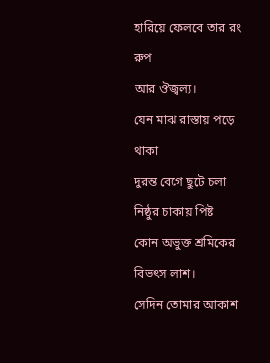হারিয়ে ফেলবে তার রং রুপ
আর ঔজ্বল্য।
যেন মাঝ রাস্তায় পড়ে থাকা
দুরন্ত বেগে ছুটে চলা
নিষ্ঠুর চাকায় পিষ্ট
কোন অভুক্ত শ্রমিকের বিভৎস লাশ।
সেদিন তোমার আকাশ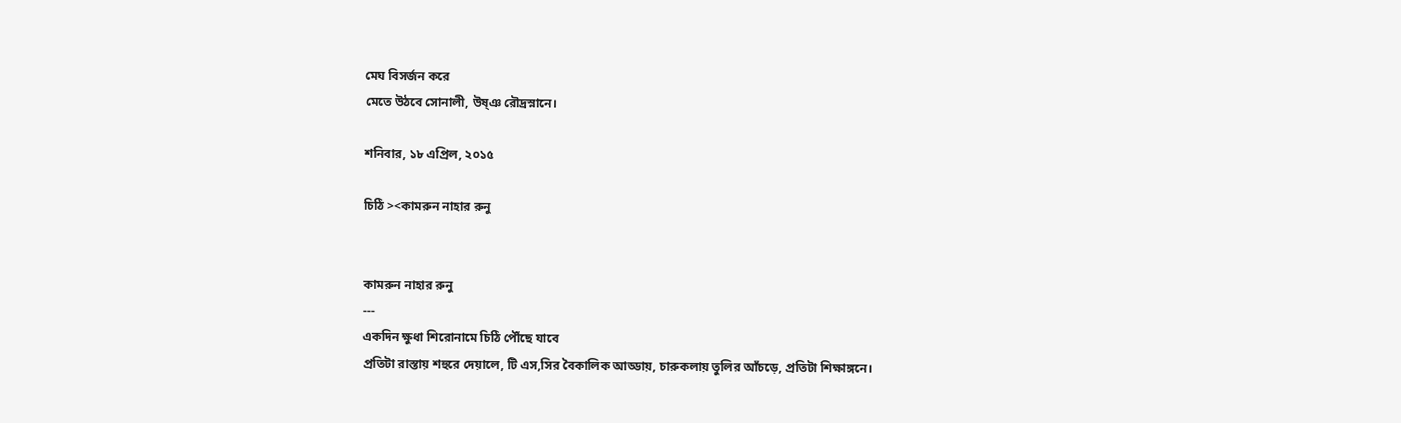মেঘ বিসর্জন করে
মেতে উঠবে সোনালী, উষ্ঞ রৌদ্রস্নানে।

শনিবার, ১৮ এপ্রিল, ২০১৫

চিঠি ><কামরুন নাহার রুনু


কামরুন নাহার রুনু
---
একদিন ক্ষুধা শিরোনামে চিঠি পৌঁছে যাবে
প্রতিটা রাস্তায় শহুরে দেয়ালে, টি এস,সির বৈকালিক আড্ডায়, চারুকলায় তুলির আঁচড়ে, প্রতিটা শিক্ষাঙ্গনে।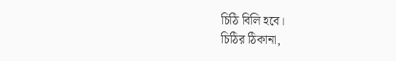চিঠি বিলি হবে।
চিঠির ঠিকানা,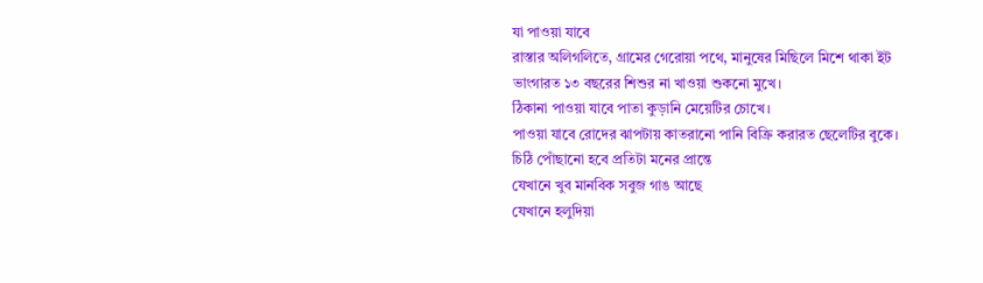যা পাওয়া যাবে
রাস্তার অলিগলিতে, গ্রামের গেরোয়া পথে, মানুষের মিছিলে মিশে থাকা ইট ভাংগারত ১৩ বছরের শিশুর না খাওয়া শুকনো মুখে।
ঠিকানা পাওয়া যাবে পাতা কুড়ানি মেয়েটির চোখে।
পাওয়া যাবে রোদের ঝাপটায় কাতরানো পানি বিক্রি করারত ছেলেটির বুকে।
চিঠি পোঁছানো হবে প্রতিটা মনের প্রান্তে
যেখানে খুব মানবিক সবুজ গাঙ আছে
যেখানে হলুদিয়া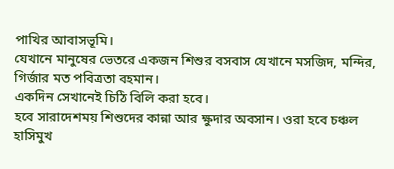পাখির আবাসভূমি।
যেখানে মানুষের ভেতরে একজন শিশুর বসবাস যেখানে মসজিদ, মন্দির, গির্জার মত পবিত্রতা বহমান।
একদিন সেখানেই চিঠি বিলি করা হবে।
হবে সারাদেশময় শিশুদের কান্না আর ক্ষুদার অবসান। ওরা হবে চঞ্চল হাসিমুখ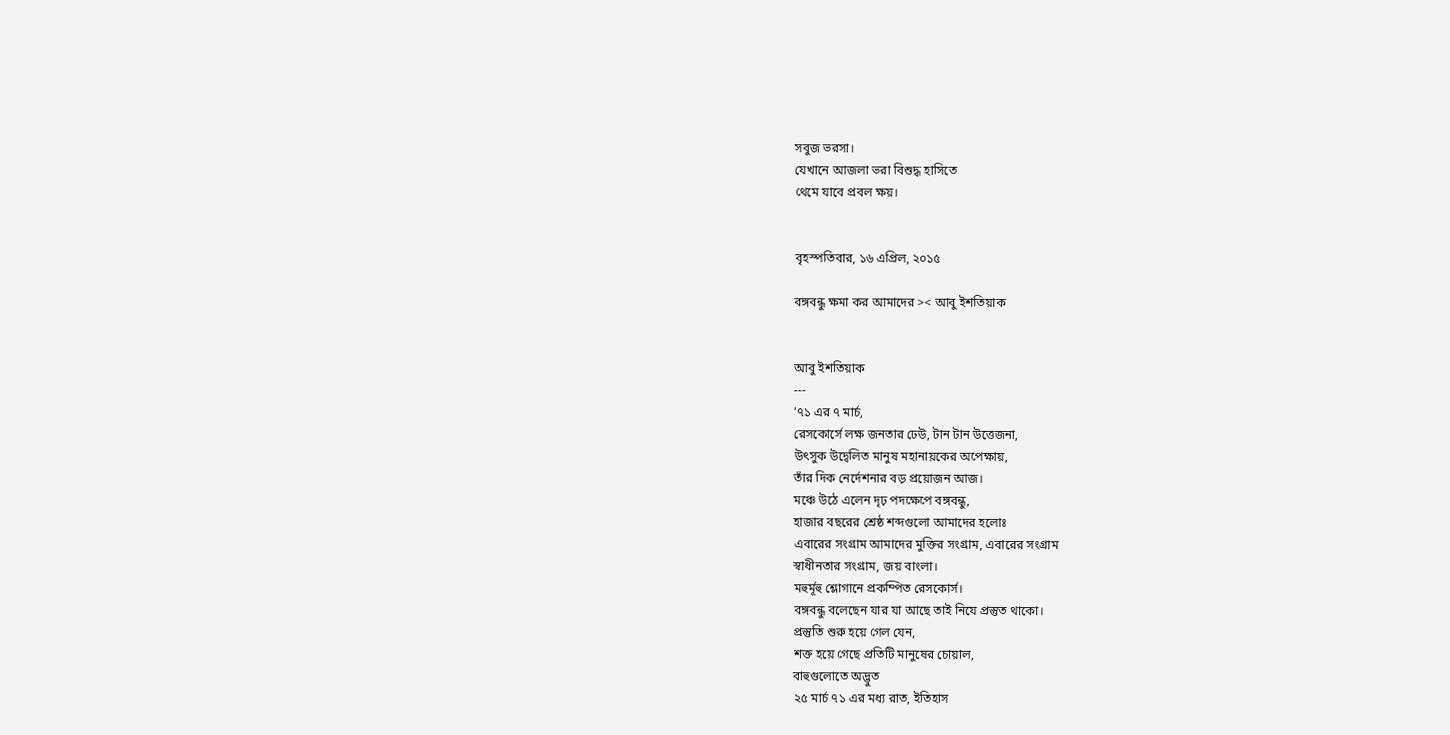সবুজ ভরসা।
যেখানে আজলা ভরা বিশুদ্ধ হাসিতে
থেমে যাবে প্রবল ক্ষয়।


বৃহস্পতিবার, ১৬ এপ্রিল, ২০১৫

বঙ্গবন্ধু ক্ষমা কর আমাদের >< আবু ইশতিয়াক


আবু ইশতিয়াক
---
’৭১ এর ৭ মার্চ,
রেসকোর্সে লক্ষ জনতার ঢেউ, টান টান উত্তেজনা,
উৎসুক উদ্বেলিত মানুষ মহানায়কের অপেক্ষায়,
তাঁর দিক নের্দেশনার বড় প্রয়োজন আজ।
মঞ্চে উঠে এলেন দৃঢ় পদক্ষেপে বঙ্গবন্ধু,
হাজার বছরের শ্রেষ্ঠ শব্দগুলো আমাদের হলোঃ
এবারের সংগ্রাম আমাদের মুক্তির সংগ্রাম, এবারের সংগ্রাম
স্বাধীনতার সংগ্রাম, জয় বাংলা।
মহুর্মূহু শ্লোগানে প্রকম্পিত রেসকোর্স।
বঙ্গবন্ধু বলেছেন যার যা আছে তাই নিযে প্রস্তুত থাকো।
প্রস্তুতি শুরু হয়ে গেল যেন,
শক্ত হয়ে গেছে প্রতিটি মানুষের চোয়াল,
বাহুগুলোতে অদ্ভুত
২৫ মার্চ ৭১ এর মধ্য রাত, ইতিহাস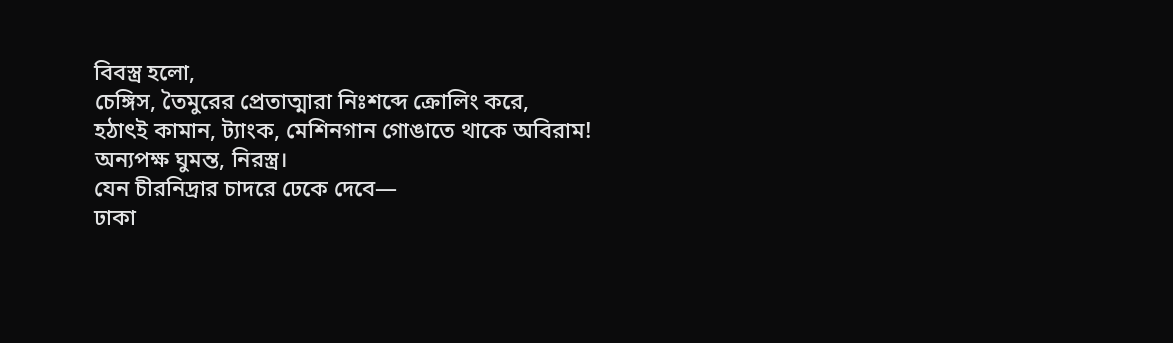বিবস্ত্র হলো,
চেঙ্গিস, তৈমুরের প্রেতাত্মারা নিঃশব্দে ক্রোলিং করে,
হঠাৎই কামান, ট্যাংক, মেশিনগান গোঙাতে থাকে অবিরাম!
অন্যপক্ষ ঘুমন্ত, নিরস্ত্র।
যেন চীরনিদ্রার চাদরে ঢেকে দেবে—
ঢাকা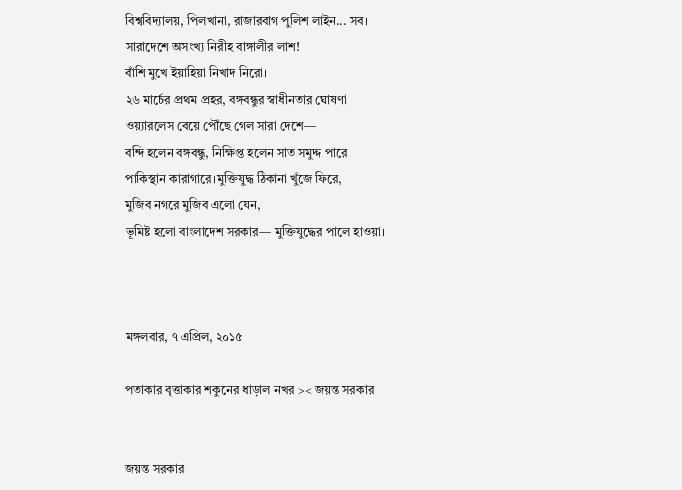বিশ্ববিদ্যালয়, পিলখানা, রাজারবাগ পুলিশ লাইন... সব।
সারাদেশে অসংখ্য নিরীহ বাঙ্গালীর লাশ!
বাঁশি মুখে ইয়াহিয়া নিখাদ নিরো।
২৬ মার্চের প্রথম প্রহর, বঙ্গবন্ধুর স্বাধীনতার ঘোষণা
ওয়্যারলেস বেয়ে পৌঁছে গেল সারা দেশে—
বন্দি হলেন বঙ্গবন্ধু, নিক্ষিপ্ত হলেন সাত সমুদ্দ পারে
পাকিস্থান কারাগারে।মুক্তিযুদ্ধ ঠিকানা খুঁজে ফিরে,
মুজিব নগরে মুজিব এলো যেন,
ভূমিষ্ট হলো বাংলাদেশ সরকার— মুক্তিযুদ্ধের পালে হাওয়া।



মঙ্গলবার, ৭ এপ্রিল, ২০১৫

পতাকার বৃত্তাকার শকুনের ধাড়াল নখর >< জয়ন্ত সরকার


জয়ন্ত সরকার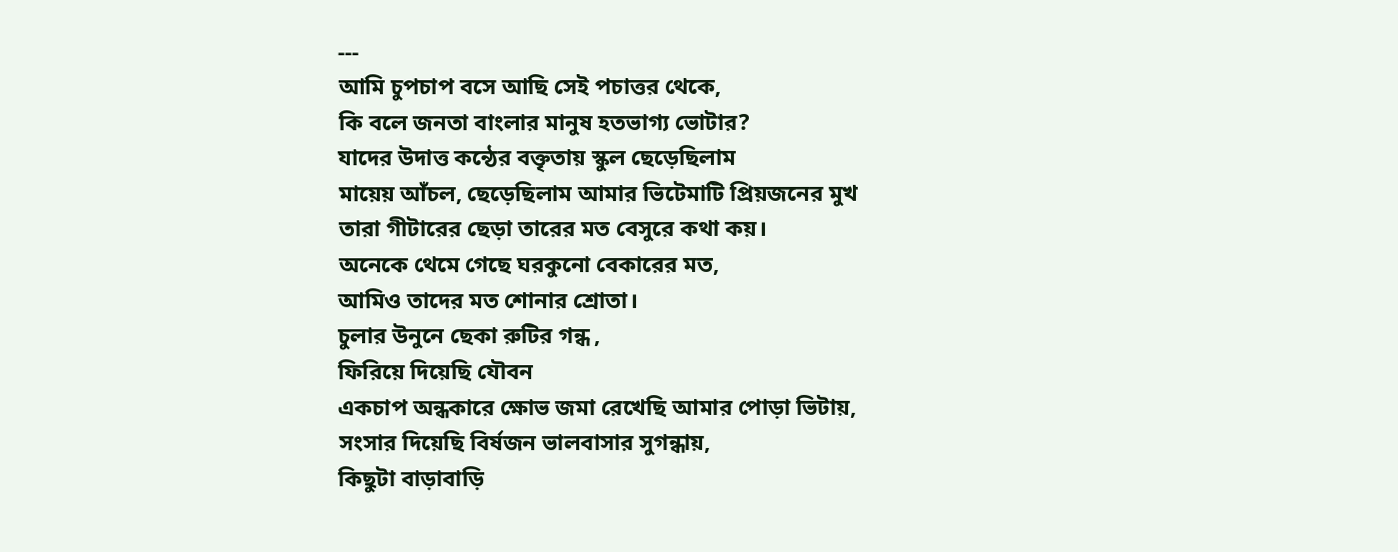---
আমি চুপচাপ বসে আছি সেই পচাত্তর থেকে,
কি বলে জনতা বাংলার মানুষ হতভাগ্য ভোটার?
যাদের উদাত্ত কন্ঠের বক্তৃতায় স্কুল ছেড়েছিলাম
মায়েয় আঁচল, ছেড়েছিলাম আমার ভিটেমাটি প্রিয়জনের মুখ
তারা গীটারের ছেড়া তারের মত বেসুরে কথা কয়।
অনেকে থেমে গেছে ঘরকুনো বেকারের মত,
আমিও তাদের মত শোনার শ্রোতা।
চুলার উনুনে ছেকা রুটির গন্ধ ,
ফিরিয়ে দিয়েছি যৌবন
একচাপ অন্ধকারে ক্ষোভ জমা রেখেছি আমার পোড়া ভিটায়,
সংসার দিয়েছি বির্ষজন ভালবাসার সুগন্ধায়,
কিছুটা বাড়াবাড়ি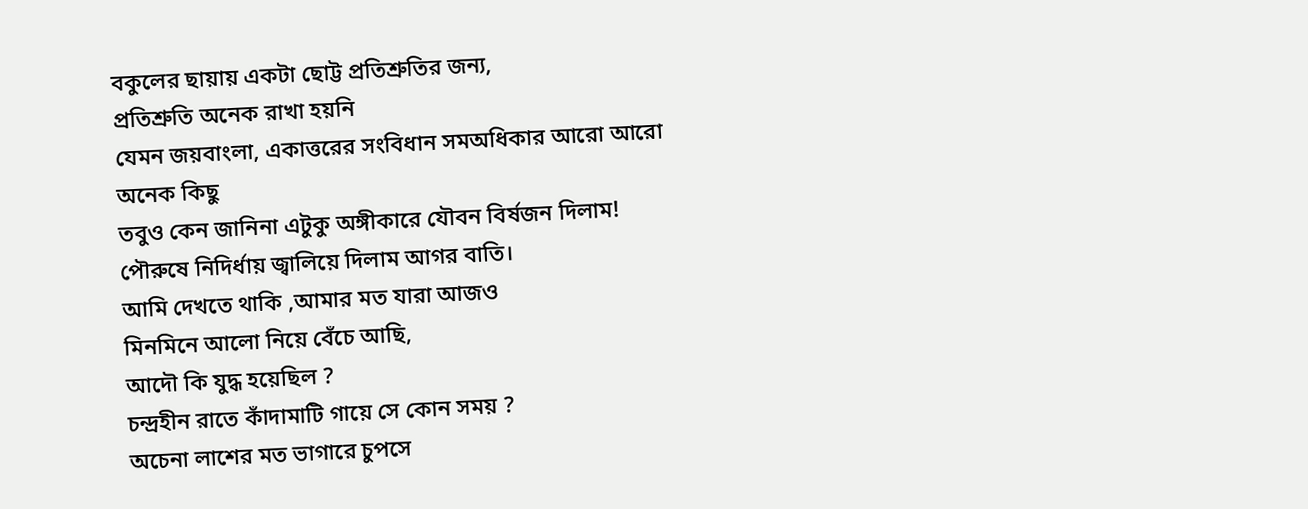বকুলের ছায়ায় একটা ছোট্ট প্রতিশ্রুতির জন্য,
প্রতিশ্রুতি অনেক রাখা হয়নি
যেমন জয়বাংলা, একাত্তরের সংবিধান সমঅধিকার আরো আরো অনেক কিছু
তবুও কেন জানিনা এটুকু অঙ্গীকারে যৌবন বির্ষজন দিলাম!
পৌরুষে নিদির্ধায় জ্বালিয়ে দিলাম আগর বাতি।
আমি দেখতে থাকি ,আমার মত যারা আজও
মিনমিনে আলো নিয়ে বেঁচে আছি,
আদৌ কি যুদ্ধ হয়েছিল ?
চন্দ্রহীন রাতে কাঁদামাটি গায়ে সে কোন সময় ?
অচেনা লাশের মত ভাগারে চুপসে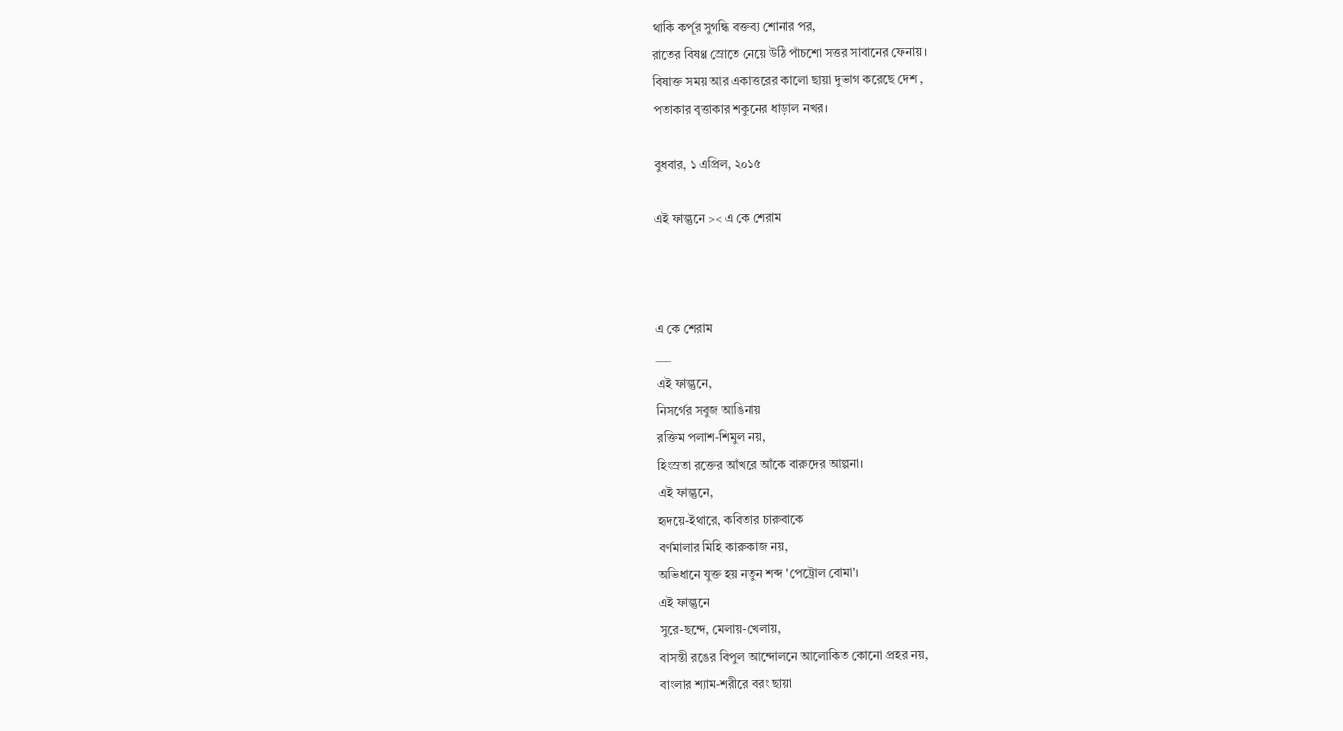থাকি কর্পূর সুগন্ধি বক্তব্য শোনার পর,
রাতের বিষণ্ণ স্রোতে নেয়ে উঠি পাঁচশো সত্তর সাবানের ফেনায় ।
বিষাক্ত সময় আর একাত্তরের কালো ছায়া দুভাগ করেছে দেশ ,
পতাকার বৃত্তাকার শকুনের ধাড়াল নখর।

বুধবার, ১ এপ্রিল, ২০১৫

এই ফাল্গুনে >< এ কে শেরাম



এ কে শেরাম
___
এই ফাল্গুনে,
নিসর্গের সবুজ আঙিনায়
রক্তিম পলাশ-শিমুল নয়,
হিংস্রতা রক্তের আঁখরে আঁকে বারুদের আল্পনা।
এই ফাল্গুনে,
হৃদয়ে-ইথারে, কবিতার চারুবাকে
বর্ণমালার মিহি কারুকাজ নয়,
অভিধানে যুক্ত হয় নতুন শব্দ 'পেট্রোল বোমা'।
এই ফাল্গুনে
সুরে-ছন্দে, মেলায়-খেলায়,
বাসন্তী রঙের বিপুল আন্দোলনে আলোকিত কোনো প্রহর নয়,
বাংলার শ্যাম-শরীরে বরং ছায়া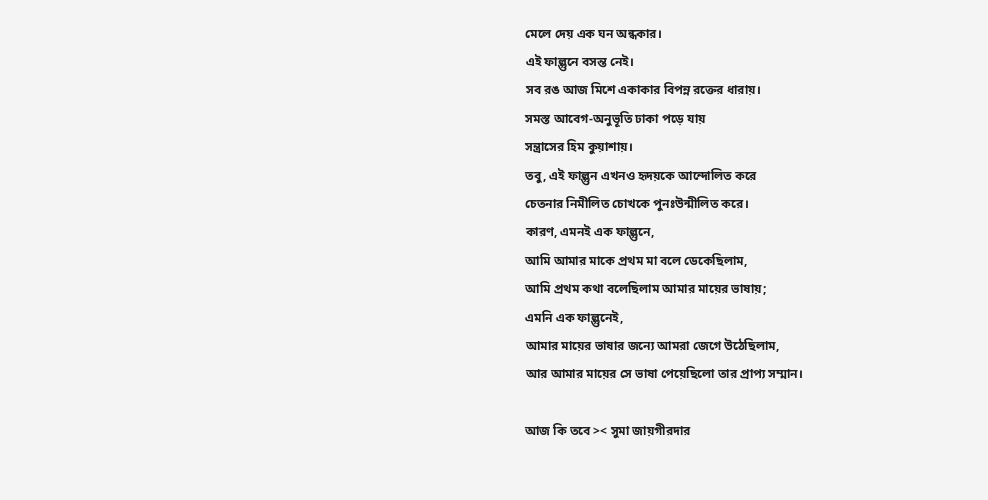মেলে দেয় এক ঘন অন্ধকার।
এই ফাল্গুনে বসন্ত নেই।
সব রঙ আজ মিশে একাকার বিপন্ন রক্তের ধারায়।
সমস্ত আবেগ-অনুভূতি ঢাকা পড়ে যায়
সন্ত্রাসের হিম কুয়াশায়।
তবু, এই ফাল্গুন এখনও হৃদয়কে আন্দোলিত করে
চেতনার নিমীলিত চোখকে পুনঃউন্মীলিত করে।
কারণ, এমনই এক ফাল্গুনে,
আমি আমার মাকে প্রথম মা বলে ডেকেছিলাম,
আমি প্রথম কথা বলেছিলাম আমার মায়ের ভাষায়;
এমনি এক ফাল্গুনেই,
আমার মায়ের ভাষার জন্যে আমরা জেগে উঠেছিলাম,
আর আমার মায়ের সে ভাষা পেয়েছিলো তার প্রাপ্য সম্মান।

আজ কি তবে >< সুমা জায়গীরদার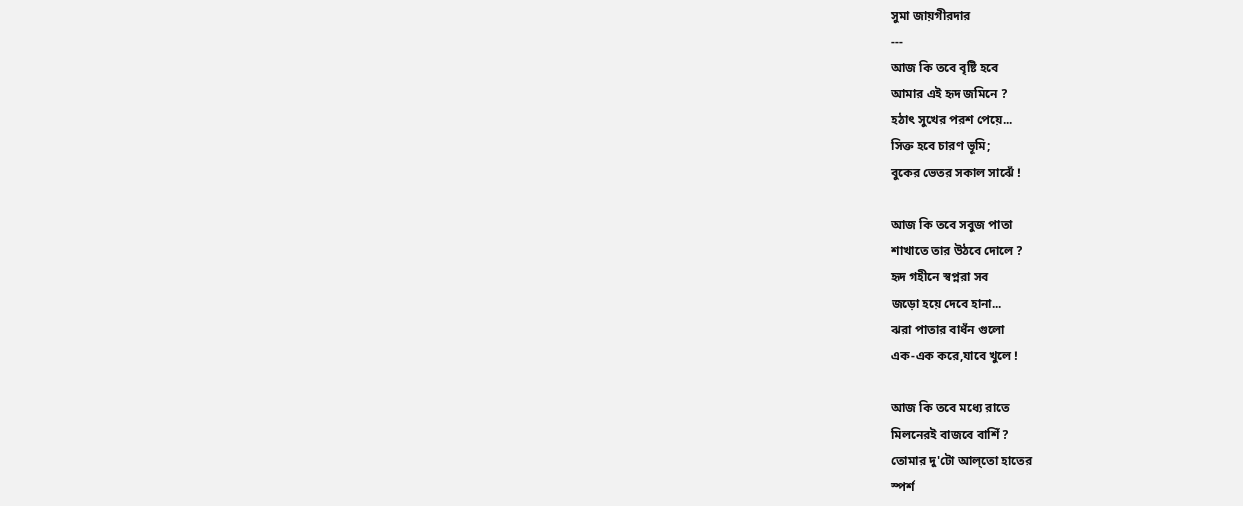সুমা জায়গীরদার
---
আজ কি তবে বৃষ্টি হবে
আমার এই হৃদ জমিনে ?
হঠাৎ সুখের পরশ পেয়ে...
সিক্ত হবে চারণ ভূমি;
বুকের ভেতর সকাল সাঝেঁ !

আজ কি তবে সবুজ পাতা
শাখাতে তার উঠবে দোলে ?
হৃদ গহীনে স্বপ্নরা সব
জড়ো হয়ে দেবে হানা...
ঝরা পাতার বাধঁন গুলো
এক-এক করে,যাবে খুলে !

আজ কি তবে মধ্যে রাতে
মিলনেরই বাজবে বাশিঁ ?
তোমার দু'টো আল্‌তো হাতের
স্পর্শ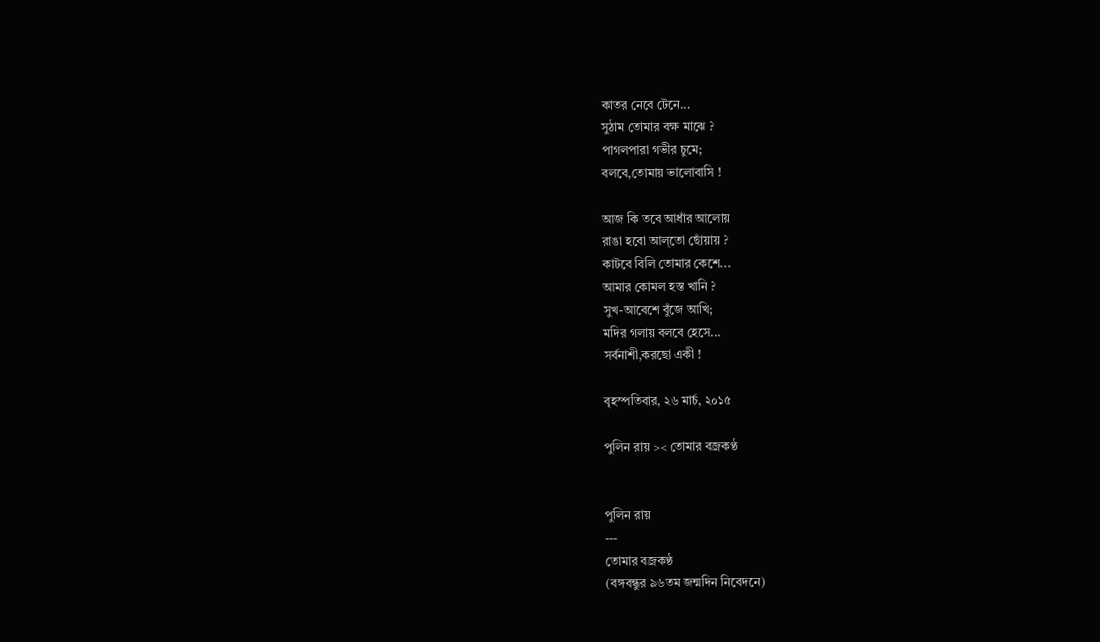কাতর নেবে টেনে...
সুঠাম তোমার বক্ষ মাঝে ?
পাগলপারা গভীর চুমে;
বলবে,তোমায় ভালোবাসি !

আজ কি তবে আধাঁর আলোয়
রাঙা হবো আল্‌তো ছোঁয়ায় ?
কাটবে বিলি তোমার কেশে...
আমার কোমল হস্ত খানি ?
সুখ-আবেশে বুঁজে আখি;
মদির গলায় বলবে হেসে...
সর্বনাশী,করছো একী !

বৃহস্পতিবার, ২৬ মার্চ, ২০১৫

পুলিন রায় >< তোমার বজ্রকণ্ঠ


পুলিন রায়
---
তোমার বজ্রকণ্ঠ
(বঙ্গবন্ধুর ৯৬তম জন্মদিন নিবেদনে)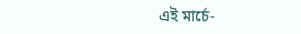এই মার্চে-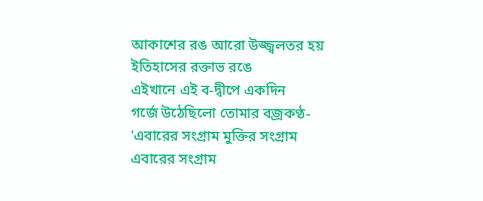আকাশের রঙ আরো উজ্জ্বলতর হয়
ইতিহাসের রক্তাভ রঙে
এইখানে এই ব-দ্বীপে একদিন
গর্জে উঠেছিলো তোমার বজ্রকণ্ঠ-
'এবারের সংগ্রাম মুক্তির সংগ্রাম
এবারের সংগ্রাম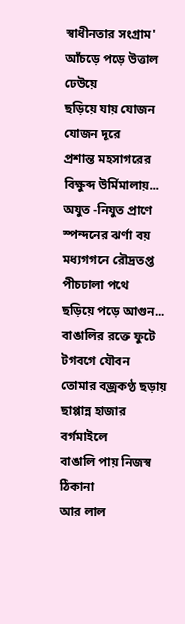স্বাধীনতার সংগ্রাম'
আঁচড়ে পড়ে উত্তাল ঢেউয়ে
ছড়িয়ে যায় যোজন যোজন দূরে
প্রশান্ত মহসাগরের বিক্ষুব্দ উর্মিমালায়...
অযুত -নিযুত প্রাণে স্পন্দনের ঝর্ণা বয়
মধ্যগগনে রৌদ্রতপ্ত পীচঢালা পথে
ছড়িয়ে পড়ে আগুন...
বাঙালির রক্তে ফুটে টগবগে যৌবন
তোমার বজ্রকণ্ঠ ছড়ায় ছাপ্পান্ন হাজার বর্গমাইলে
বাঙালি পায় নিজস্ব ঠিকানা
আর লাল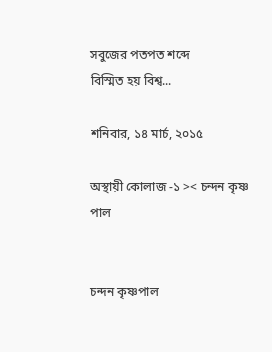সবুজের পতপত শব্দে
বিস্মিত হয় বিশ্ব...

শনিবার, ১৪ মার্চ, ২০১৫

অস্থায়ী কোলাজ -১ >< চন্দন কৃষ্ণ পাল


চন্দন কৃষ্ণপাল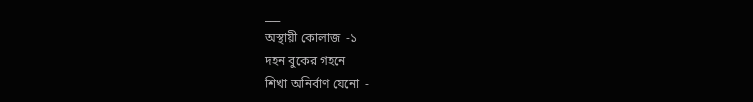___
অস্থায়ী কোলাজ  -১
দহন বুকের গহনে
শিখা অনির্বাণ যেনো  -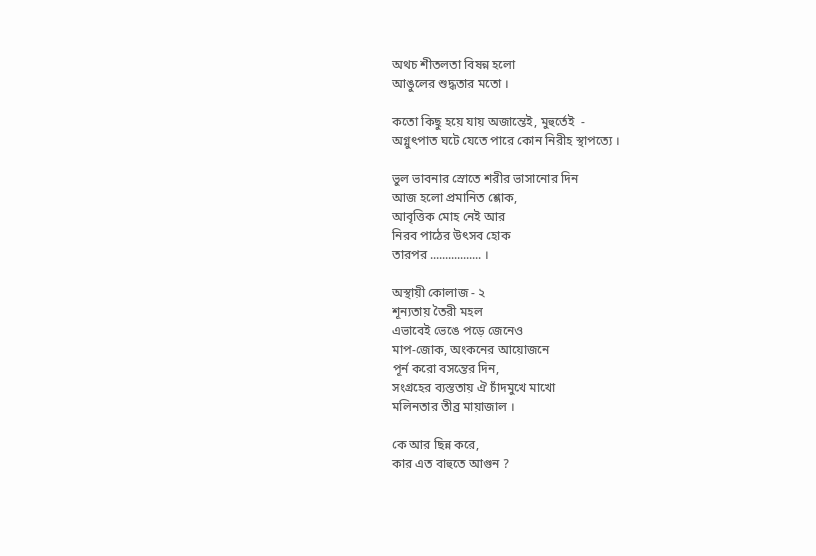অথচ শীতলতা বিষন্ন হলো
আঙুলের শুদ্ধতার মতো ।

কতো কিছু হয়ে যায় অজান্তেই, মুহুর্তেই  -
অগ্নুৎপাত ঘটে যেতে পারে কোন নিরীহ স্থাপত্যে ।

ভুল ভাবনার স্রোতে শরীর ভাসানোর দিন
আজ হলো প্রমানিত শ্লোক,
আবৃত্তিক মোহ নেই আর
নিরব পাঠের উৎসব হোক
তারপর ................. ।

অস্থায়ী কোলাজ - ২
শূন্যতায় তৈরী মহল
এভাবেই ভেঙে পড়ে জেনেও
মাপ-জোক, অংকনের আয়োজনে
পূর্ন করো বসন্তের দিন,
সংগ্রহের ব্যস্ততায় ঐ চাঁদমুখে মাখো
মলিনতার তীব্র মায়াজাল ।

কে আর ছিন্ন করে,
কার এত বাহুতে আগুন ?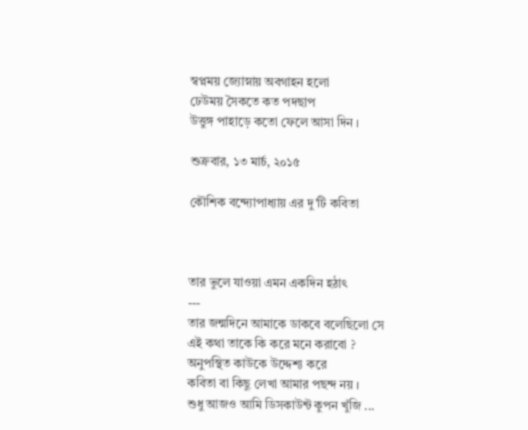স্বপ্নময় জ্যোস্নায় অবগাহন হলো
ঢেউময় সৈকতে কত পদছাপ
উত্তুঙ্গ পাহাড়ে কতো ফেলে আসা দিন ।

শুক্রবার, ১৩ মার্চ, ২০১৫

কৌশিক বন্দ্যোপাধ্যায় এর দু'টি কবিতা



তার ভুলে যাওয়া এমন একদিন হঠাৎ
---
তার জন্মদিনে আমাকে ডাকবে বলেছিলো সে
এই কথা তাকে কি করে মনে করাবো ?
অনুপস্থিত কাউকে উদ্দেশ্য করে
কবিতা বা কিছু লেখা আমার পছন্দ নয় ।
শুধু আজও আমি ডিসকাউন্ট‌ কুপন খুঁজি ...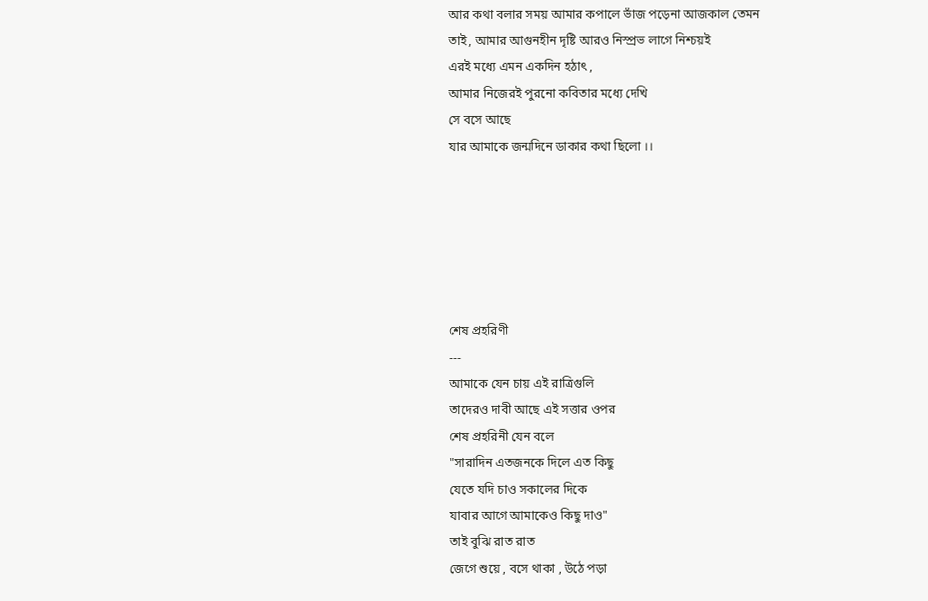আর কথা বলার সময় আমার কপালে ভাঁজ পড়েনা আজকাল তেমন
তাই, আমার আগুনহীন দৃষ্টি আরও নিস্প্রভ লাগে নিশ্চয়ই
এরই মধ্যে এমন একদিন হঠাৎ ,
আমার নিজেরই পুরনো কবিতার মধ্যে দেখি
সে বসে আছে
যার আমাকে জন্মদিনে ডাকার কথা ছিলো ।।






শেষ প্রহরিণী
---
আমাকে যেন চায় এই রাত্রিগুলি
তাদেরও দাবী আছে এই সত্তার ওপর
শেষ প্রহরিনী যেন বলে
"সারাদিন এতজনকে দিলে এত কিছু
যেতে যদি চাও সকালের দিকে
যাবার আগে আমাকেও কিছু দাও"
তাই বুঝি রাত রাত
জেগে শুয়ে , বসে থাকা , উঠে পড়া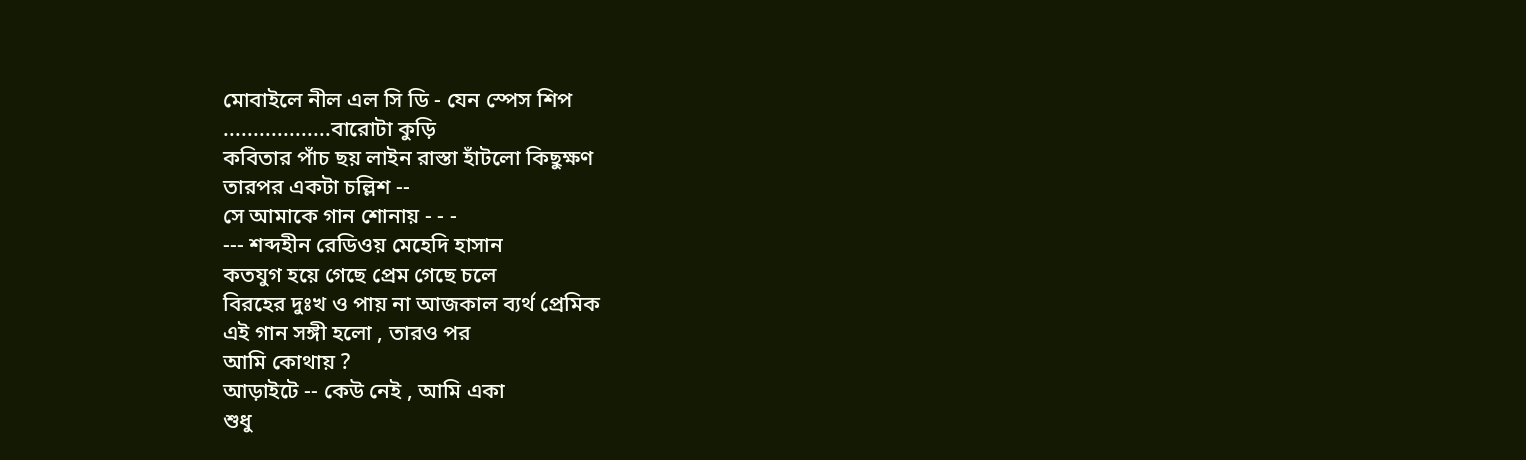মোবাইলে নীল এল সি ডি - যেন স্পেস শিপ
..................বারোটা কুড়ি
কবিতার পাঁচ ছয় লাইন রাস্তা হাঁটলো কিছুক্ষণ
তারপর একটা চল্লিশ --
সে আমাকে গান শোনায় - - -
--- শব্দহীন রেডিওয় মেহেদি হাসান
কতযুগ হয়ে গেছে প্রেম গেছে চলে
বিরহের দুঃখ ও পায় না আজকাল ব্যর্থ প্রেমিক
এই গান সঙ্গী হলো , তারও পর
আমি কোথায় ?
আড়াইটে -- কেউ নেই , আমি একা
শুধু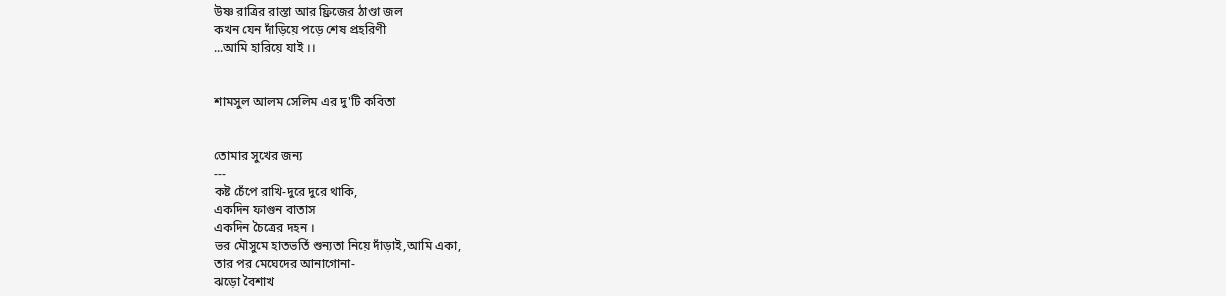উষ্ণ রাত্রির রাস্তা আর ফ্রিজের ঠাণ্ডা জল
কখন যেন দাঁড়িয়ে পড়ে শেষ প্রহরিণী
...আমি হারিয়ে যাই ।।


শামসুল আলম সেলিম এর দু'টি কবিতা


তোমার সুখের জন্য
---
কষ্ট চেঁপে রাখি-দুরে দুরে থাকি,
একদিন ফাগুন বাতাস
একদিন চৈত্রের দহন ।
ভর মৌসুমে হাতভর্তি শুন্যতা নিয়ে দাঁড়াই,আমি একা,
তার পর মেঘেদের আনাগোনা-
ঝড়ো বৈশাখ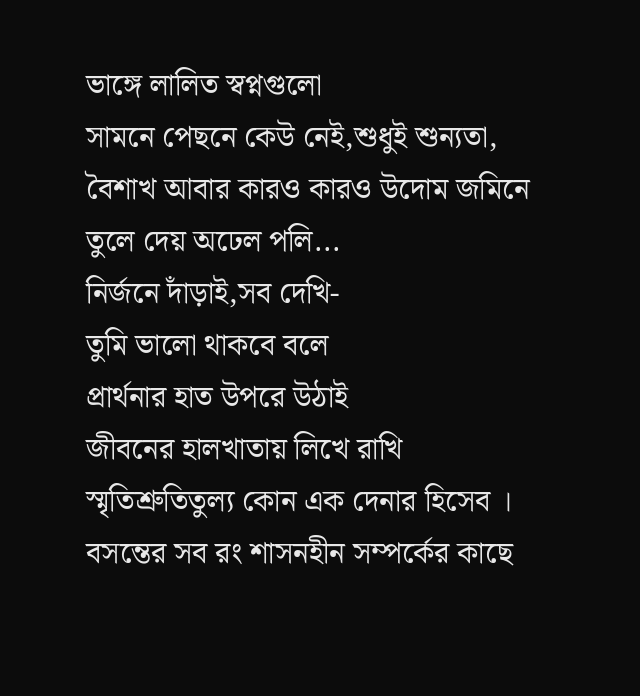ভাঙ্গে লালিত স্বপ্নগুলো
সামনে পেছনে কেউ নেই,শুধুই শুন্যতা,
বৈশাখ আবার কারও কারও উদোম জমিনে
তুলে দেয় অঢেল পলি...
নির্জনে দাঁড়াই,সব দেখি-
তুমি ভালো থাকবে বলে
প্রার্থনার হাত উপরে উঠাই
জীবনের হালখাতায় লিখে রাখি
স্মৃতিশ্রুতিতুল্য কোন এক দেনার হিসেব ।
বসন্তের সব রং শাসনহীন সম্পর্কের কাছে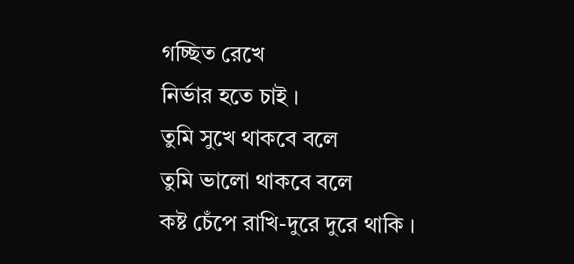গচ্ছিত রেখে
নির্ভার হতে চাই ।
তুমি সুখে থাকবে বলে
তুমি ভালো থাকবে বলে
কষ্ট চেঁপে রাখি-দুরে দুরে থাকি ।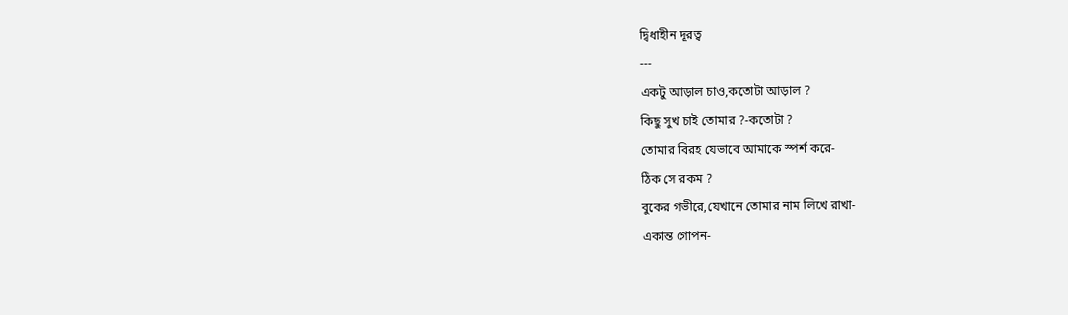দ্বিধাহীন দূরত্ব
---
একটু আড়াল চাও,কতোটা আড়াল ?
কিছু সুখ চাই তোমার ?-কতোটা ?
তোমার বিরহ যেভাবে আমাকে স্পর্শ করে-
ঠিক সে রকম ?
বুকের গভীরে,যেখানে তোমার নাম লিখে রাখা-
একান্ত গোপন-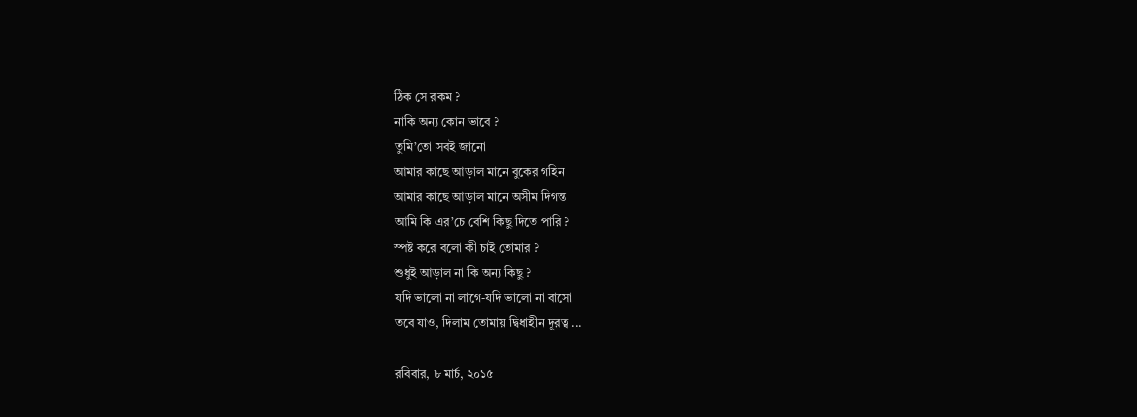ঠিক সে রকম ?
নাকি অন্য কোন ভাবে ?
তুমি’তো সবই জানো
আমার কাছে আড়াল মানে বুকের গহিন
আমার কাছে আড়াল মানে অসীম দিগন্ত
আমি কি এর’চে বেশি কিছু দিতে পারি ?
স্পষ্ট করে বলো কী চাই তোমার ?
শুধুই আড়াল না কি অন্য কিছু ?
যদি ভালো না লাগে-যদি ভালো না বাসো
তবে যাও, দিলাম তোমায় দ্বিধাহীন দূরত্ব ...

রবিবার, ৮ মার্চ, ২০১৫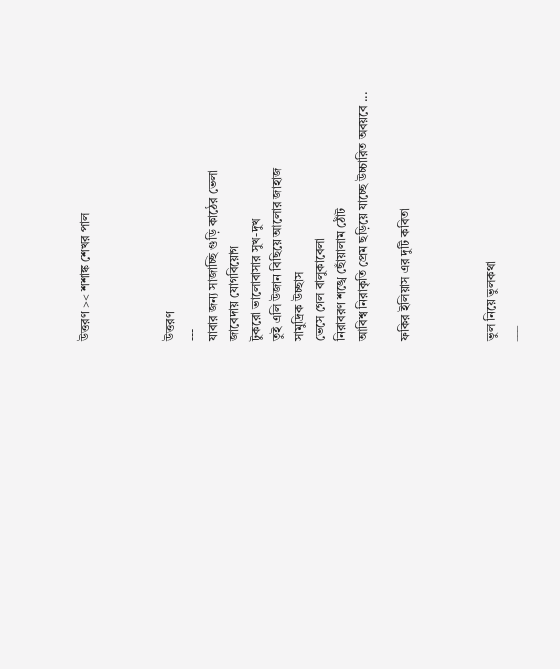উত্তরণ >< শশাঙ্ক শেখর পাল



উত্তরণ
---
যাবার জন্য সাজাচ্ছি গুড়ি কাঠের ভেলা
জাবেদায় যোগবিয়োগ
টুকরো ভালোবাসার সুখ-দুখ
তুই এলি উজান বিছিয়ে আলোর জাহাজ
সামুদ্রিক উচ্ছাস
ভেসে গেল বালুকাবেলা
নিরাবরণ শঙ্খে ছোঁয়ালাম ঠোঁট
আবিশ্ব নিরাকৃতি প্রেম ছড়িয়ে যাচ্ছে উচ্চারিত অবয়বে ...

ফকির ইলিয়াস এর দুটি কবিতা



ভুল নিয়ে ভুলকথা
___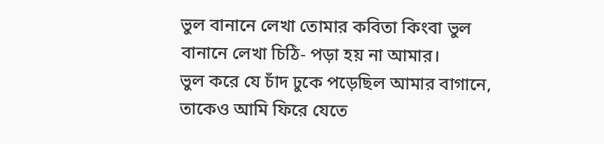ভুল বানানে লেখা তোমার কবিতা কিংবা ভুল
বানানে লেখা চিঠি- পড়া হয় না আমার।
ভুল করে যে চাঁদ ঢুকে পড়েছিল আমার বাগানে,
তাকেও আমি ফিরে যেতে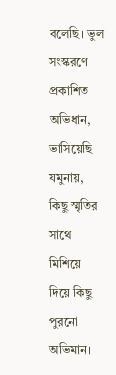বলেছি। ভুল সংস্করণে
প্রকাশিত অভিধান, ভাসিয়েছি যমুনায়, কিছু স্মৃতির
সাথে মিশিয়ে দিয়ে কিছু পুরনো অভিমান।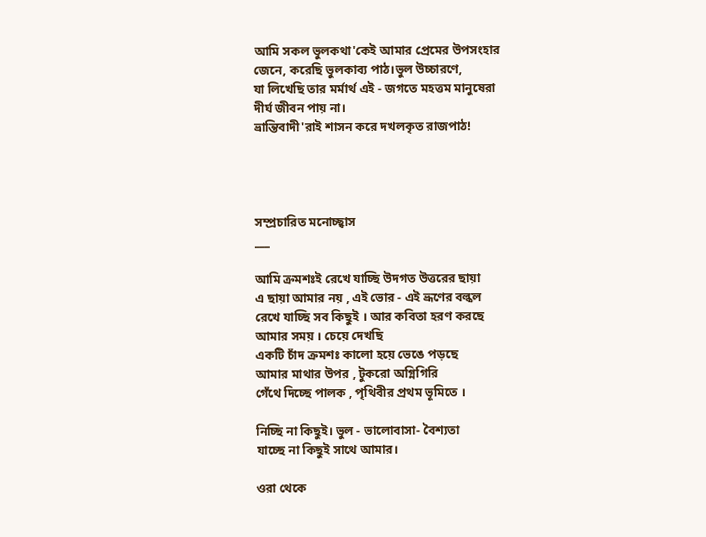আমি সকল ভুলকথা'কেই আমার প্রেমের উপসংহার
জেনে, করেছি ভুলকাব্য পাঠ।ভুল উচ্চারণে,
যা লিখেছি তার মর্মার্থ এই - জগতে মহত্তম মানুষেরা
দীর্ঘ জীবন পায় না।
ভ্রান্তিবাদী'রাই শাসন করে দখলকৃত রাজপাঠ!




সম্প্রচারিত মনোচ্ছ্বাস
___

আমি ক্রমশঃই রেখে যাচ্ছি উদগত উত্তরের ছায়া
এ ছায়া আমার নয় , এই ভোর - এই ভ্রূণের বল্কল
রেখে যাচ্ছি সব কিছুই । আর কবিতা হরণ করছে
আমার সময় । চেয়ে দেখছি
একটি চাঁদ ক্রমশঃ কালো হয়ে ভেঙে পড়ছে
আমার মাথার উপর , টুকরো অগ্নিগিরি
গেঁথে দিচ্ছে পালক , পৃথিবীর প্রথম ভূমিতে ।

নিচ্ছি না কিছুই। ভুল - ভালোবাসা- বৈশ্যতা
যাচ্ছে না কিছুই সাথে আমার।

ওরা থেকে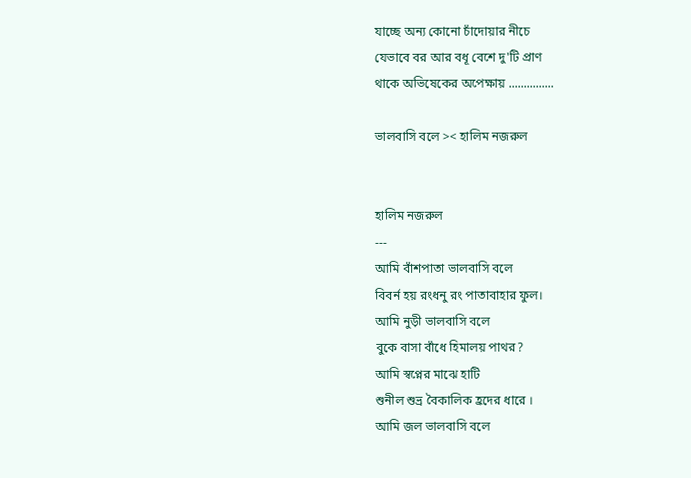যাচ্ছে অন্য কোনো চাঁদোয়ার নীচে
যেভাবে বর আর বধূ বেশে দু'টি প্রাণ
থাকে অভিষেকের অপেক্ষায় ...............

ভালবাসি বলে >< হালিম নজরুল


হালিম নজরুল
---
আমি বাঁশপাতা ভালবাসি বলে
বিবর্ন হয় রংধনু রং পাতাবাহার ফুল।
আমি নুড়ী ভালবাসি বলে
বুকে বাসা বাঁধে হিমালয় পাথর?
আমি স্বপ্নের মাঝে হাটি
শুনীল শুভ্র বৈকালিক হ্রদের ধারে ।
আমি জল ভালবাসি বলে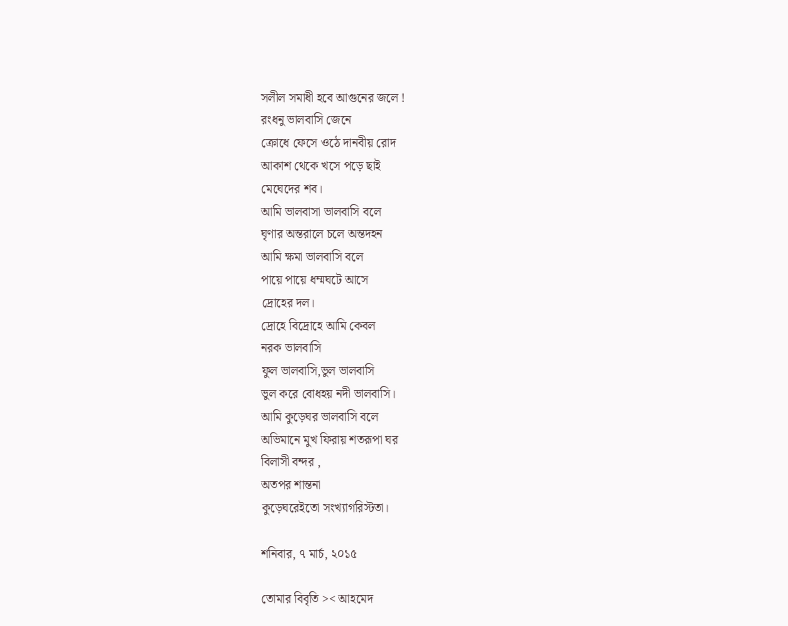সলীল সমাধী হবে আগুনের জলে !
রংধনু ভালবাসি জেনে
ক্রোধে ফেসে ওঠে দানবীয় রোদ
আকাশ থেকে খসে পড়ে ছাই
মেঘেদের শব।
আমি ভালবাসা ভালবাসি বলে
ঘৃণার অন্তরালে চলে অন্তদহন
আমি ক্ষমা ভালবাসি বলে
পায়ে পায়ে ধম্মঘটে আসে
দ্রোহের দল।
দ্রোহে বিদ্রোহে আমি কেবল
নরক ভালবাসি
ফুল ভালবাসি,ভুল ভালবাসি
ভুল করে বোধহয় নদী ভালবাসি।
আমি কুড়েঘর ভালবাসি বলে
অভিমানে মুখ ফিরায় শতরূপা ঘর
বিলাসী বন্দর ,
অতপর শান্তনা
কুড়েঘরেইতো সংখ্যাগরিস্টতা।

শনিবার, ৭ মার্চ, ২০১৫

তোমার বিবৃতি >< আহমেদ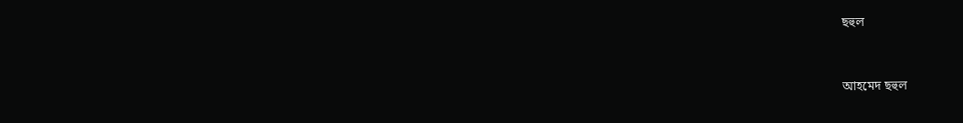ছহুল


আহমেদ ছহুল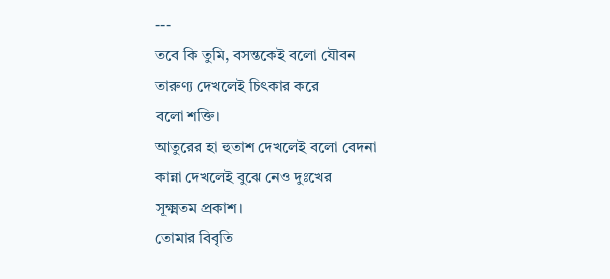---
তবে কি তুমি, বসন্তকেই বলো যৌবন
তারুণ্য দেখলেই চিৎকার করে
বলো শক্তি।
আতুরের হা হুতাশ দেখলেই বলো বেদনা
কান্না দেখলেই বুঝে নেও দুঃখের
সূক্ষ্মতম প্রকাশ।
তোমার বিবৃতি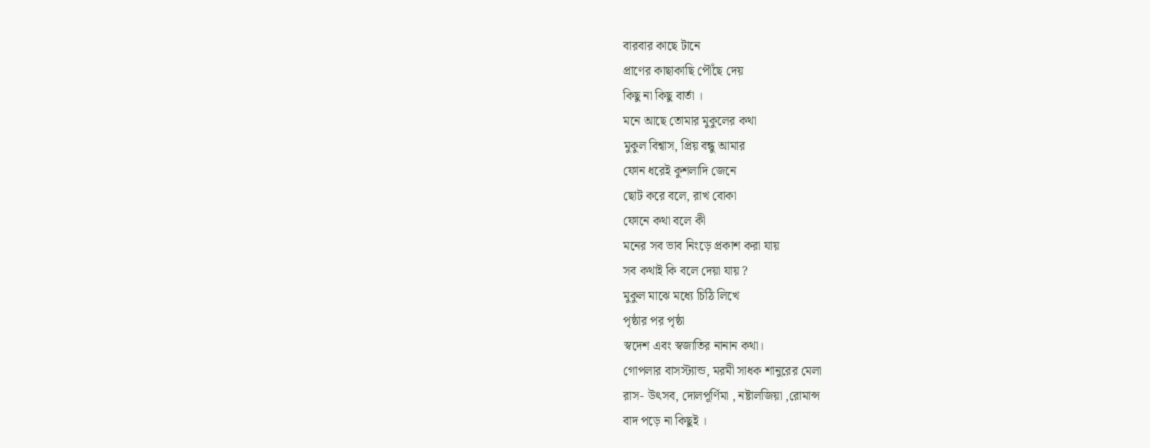বারবার কাছে টানে
প্রাণের কাছাকাছি পৌঁছে দেয়
কিছু না কিছু বার্তা ।
মনে আছে তোমার মুকুলের কথা
মুকুল বিশ্বাস, প্রিয় বন্ধু আমার
ফোন ধরেই কুশলাদি জেনে
ছোট করে বলে, রাখ বোকা
ফোনে কথা বলে কী
মনের সব ভাব নিংড়ে প্রকাশ করা যায়
সব কথাই কি বলে দেয়া যায় ?
মুকুল মাঝে মধ্যে চিঠি লিখে
পৃষ্ঠার পর পৃষ্ঠা
স্বদেশ এবং স্বজাতির নানান কথা।
গোপলার বাসস্ট্যান্ড, মরমী সাধক শানুরের মেলা
রাস- উৎসব, দোলপূর্ণিমা , নষ্টালজিয়া ,রোমান্স
বাদ পড়ে না কিছুই ।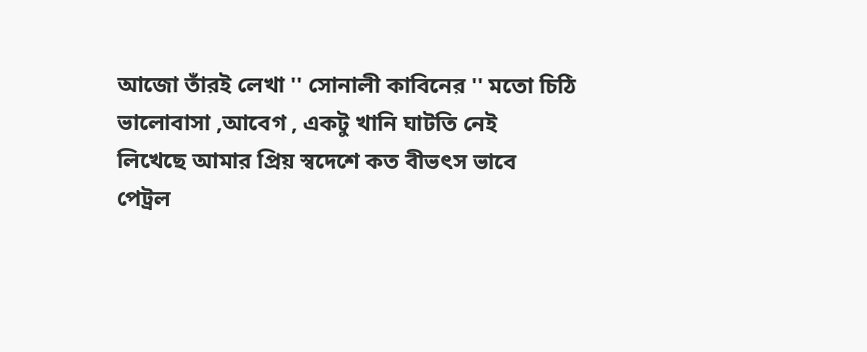আজো তাঁরই লেখা '' সোনালী কাবিনের '' মতো চিঠি
ভালোবাসা ,আবেগ , একটু খানি ঘাটতি নেই
লিখেছে আমার প্রিয় স্বদেশে কত বীভৎস ভাবে
পেট্রল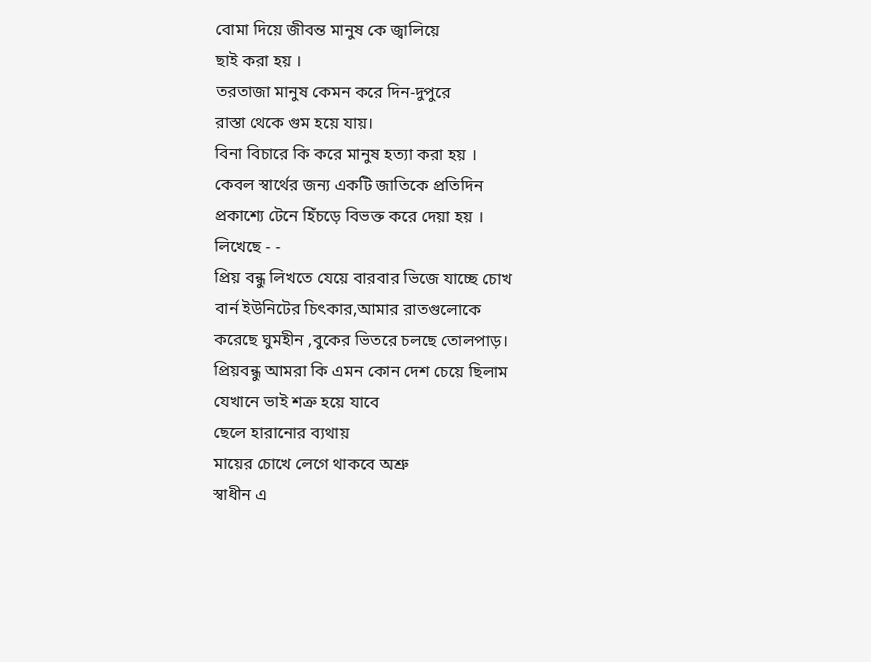বোমা দিয়ে জীবন্ত মানুষ কে জ্বালিয়ে
ছাই করা হয় ।
তরতাজা মানুষ কেমন করে দিন-দুপুরে
রাস্তা থেকে গুম হয়ে যায়।
বিনা বিচারে কি করে মানুষ হত্যা করা হয় ।
কেবল স্বার্থের জন্য একটি জাতিকে প্রতিদিন
প্রকাশ্যে টেনে হিঁচড়ে বিভক্ত করে দেয়া হয় ।
লিখেছে - -
প্রিয় বন্ধু লিখতে যেয়ে বারবার ভিজে যাচ্ছে চোখ
বার্ন ইউনিটের চিৎকার,আমার রাতগুলোকে
করেছে ঘুমহীন ,বুকের ভিতরে চলছে তোলপাড়।
প্রিয়বন্ধু আমরা কি এমন কোন দেশ চেয়ে ছিলাম
যেখানে ভাই শত্রু হয়ে যাবে
ছেলে হারানোর ব্যথায়
মায়ের চোখে লেগে থাকবে অশ্রু
স্বাধীন এ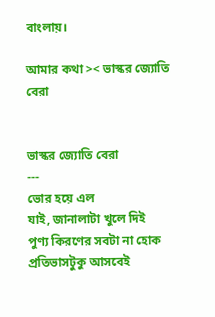বাংলায়।

আমার কথা >< ভাস্কর জ্যোতি বেরা


ভাস্কর জ্যোতি বেরা
---
ভোর হয়ে এল
যাই, জানালাটা খুলে দিই
পুণ্য কিরণের সবটা না হোক
প্রতিভাসটুকু আসবেই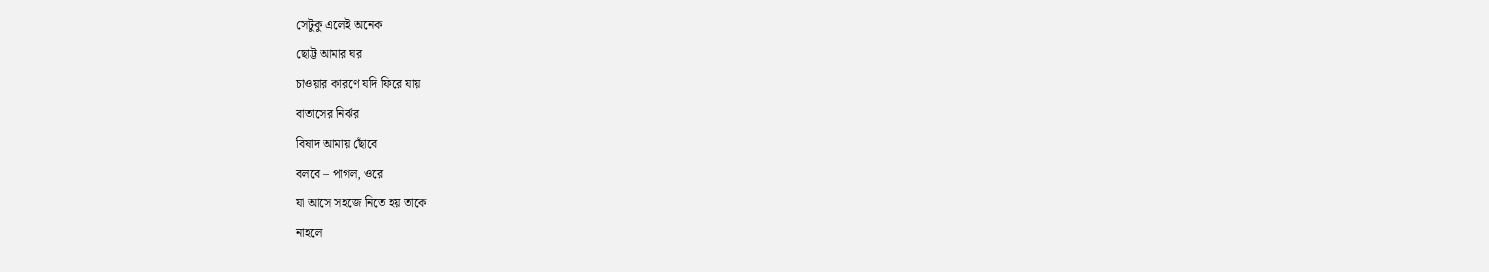সেটুকু এলেই অনেক
ছোট্ট আমার ঘর
চাওয়ার কারণে যদি ফিরে যায়
বাতাসের নির্ঝর
বিষাদ আমায় ছোঁবে
বলবে – পাগল, ওরে
যা আসে সহজে নিতে হয় তাকে
নাহলে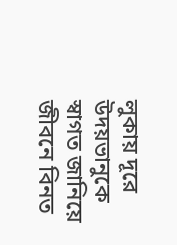লুকায় দূরে
উদয়ভানুকে স্বাগত জানিয়ে
জীবনে বিনত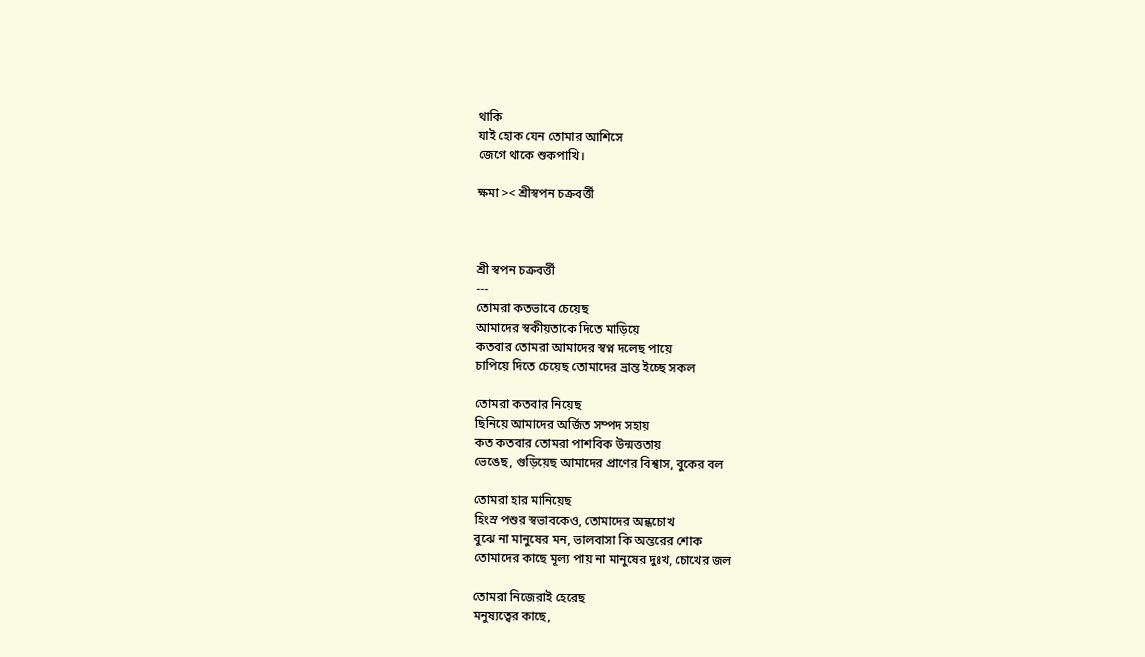থাকি
যাই হোক যেন তোমার আশিসে
জেগে থাকে শুকপাখি।

ক্ষমা >< শ্রীস্বপন চক্রবর্ত্তী



শ্রী স্বপন চক্রবর্ত্তী
---
তোমরা কতভাবে চেয়েছ
আমাদের স্বকীয়তাকে দিতে মাড়িয়ে
কতবার তোমরা আমাদের স্বপ্ন দলেছ পায়ে
চাপিয়ে দিতে চেয়েছ তোমাদের ভ্রান্ত ইচ্ছে সকল

তোমরা কতবার নিয়েছ
ছিনিয়ে আমাদের অর্জিত সম্পদ সহায়
কত কতবার তোমরা পাশবিক উন্মত্ততায়
ভেঙেছ, গুড়িয়েছ আমাদের প্রাণের বিশ্বাস, বুকের বল

তোমরা হার মানিয়েছ
হিংস্র পশুর স্বভাবকেও, তোমাদের অন্ধচোখ
বুঝে না মানুষের মন, ভালবাসা কি অন্তরের শোক
তোমাদের কাছে মূল্য পায় না মানুষের দুঃখ, চোখের জল

তোমরা নিজেরাই হেরেছ
মনুষ্যত্বের কাছে,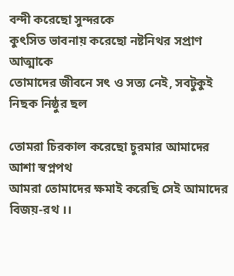বন্দী করেছো সুন্দরকে
কুৎসিত ভাবনায় করেছো নষ্টনিথর সপ্রাণ আত্মাকে
তোমাদের জীবনে সৎ ও সত্য নেই, সবটুকুই নিছক নিষ্ঠুর ছল

তোমরা চিরকাল করেছো চুরমার আমাদের আশা স্বপ্নপথ
আমরা তোমাদের ক্ষমাই করেছি সেই আমাদের বিজয়-রথ ।।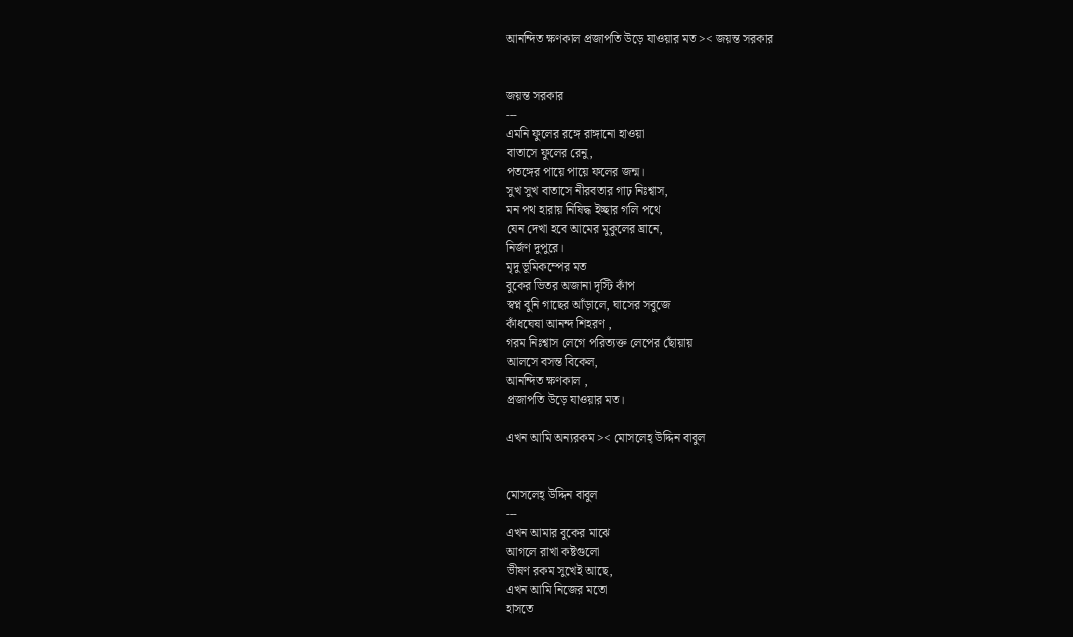আনন্দিত ক্ষণকাল প্রজাপতি উড়ে যাওয়ার মত >< জয়ন্ত সরকার


জয়ন্ত সরকার
---
এমনি ফুলের রঙ্গে রাঙ্গানো হাওয়া
বাতাসে ফুলের রেনু,
পতঙ্গের পায়ে পায়ে ফলের জন্ম।
সুখ সুখ বাতাসে নীরবতার গাঢ় নিঃশ্বাস,
মন পথ হারায় নিষিদ্ধ ইচ্ছার গলি পথে
যেন দেখা হবে আমের মুকুলের ঘ্রানে,
নির্জণ দুপুরে।
মৃদু ভূমিকম্পের মত
বুকের ভিতর অজানা দৃস্টি কাঁপ
স্বপ্ন বুনি গাছের আঁড়ালে, ঘাসের সবুজে
কাঁধঘেষা আনন্দ শিহরণ ,
গরম নিঃশ্বাস লেগে পরিত্যক্ত লেপের ছোঁয়ায়
আলসে বসন্ত বিকেল,
আনন্দিত ক্ষণকাল ,
প্রজাপতি উড়ে যাওয়ার মত।

এখন আমি অন্যরকম >< মোসলেহ্ উদ্দিন বাবুল


মোসলেহ্ উদ্দিন বাবুল
---
এখন আমার বুকের মাঝে
আগলে রাখা কষ্টগুলো
ভীষণ রকম সুখেই আছে,
এখন আমি নিজের মতো
হাসতে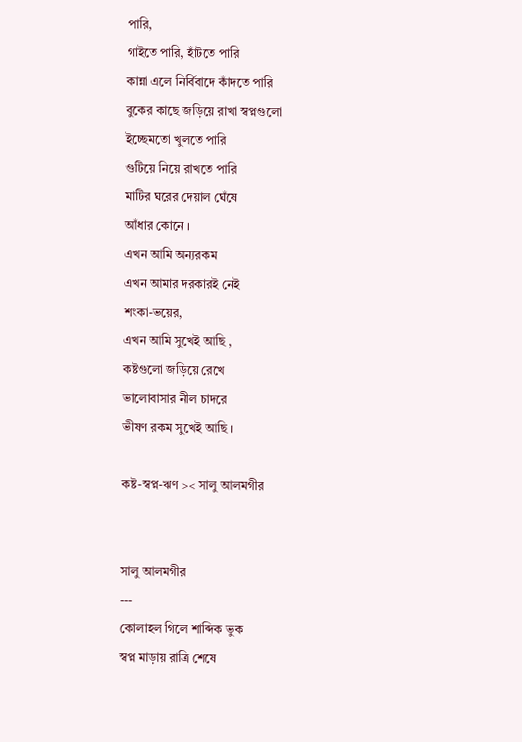পারি,
গাইতে পারি, হাঁটতে পারি
কান্না এলে নির্বিবাদে কাঁদতে পারি
বুকের কাছে জড়িয়ে রাখা স্বপ্নগুলো
ইচ্ছেমতো খুলতে পারি
গুটিয়ে নিয়ে রাখতে পারি
মাটির ঘরের দেয়াল ঘেঁষে
আঁধার কোনে ।
এখন আমি অন্যরকম
এখন আমার দরকারই নেই
শংকা-ভয়ের,
এখন আমি সুখেই আছি ,
কষ্টগুলো জড়িয়ে রেখে
ভালোবাসার নীল চাদরে
ভীষণ রকম সুখেই আছি ।

কষ্ট-স্বপ্ন-ঋণ >< সালু আলমগীর


সালু আলমগীর
---
কোলাহল গিলে শাব্দিক ভুক
স্বপ্ন মাড়ায় রাত্রি শেষে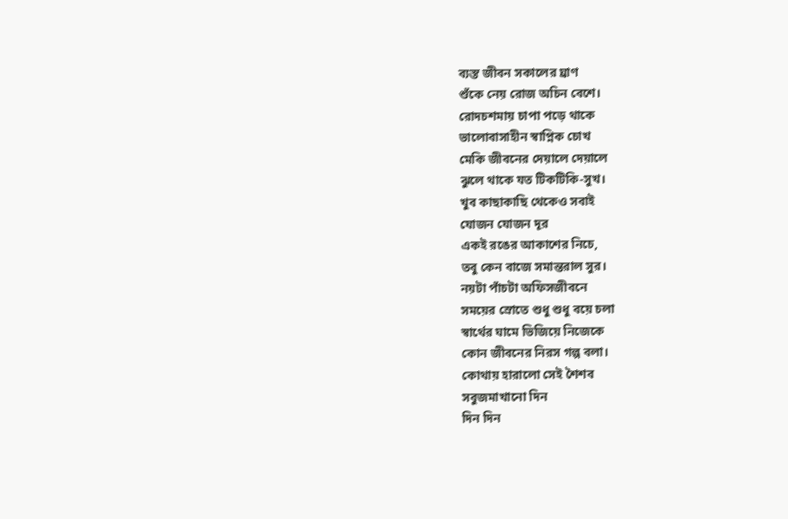ব্যস্ত জীবন সকালের ঘ্রাণ
শুঁকে নেয় রোজ অচিন বেশে।
রোদচশমায় চাপা পড়ে থাকে
ভালোবাসাহীন স্বাপ্নিক চোখ
মেকি জীবনের দেয়ালে দেয়ালে
ঝুলে থাকে যত টিকটিকি-সুখ।
খুব কাছাকাছি থেকেও সবাই
যোজন যোজন দূর
একই রঙের আকাশের নিচে,
তবু কেন বাজে সমান্তরাল সুর।
নয়টা পাঁচটা অফিসজীবনে
সময়ের স্রোতে শুধু শুধু বয়ে চলা
স্বার্থের ঘামে ভিজিয়ে নিজেকে
কোন জীবনের নিরস গল্প বলা।
কোথায় হারালো সেই শৈশব
সবুজমাখানো দিন
দিন দিন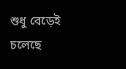শুধু বেড়েই চলেছে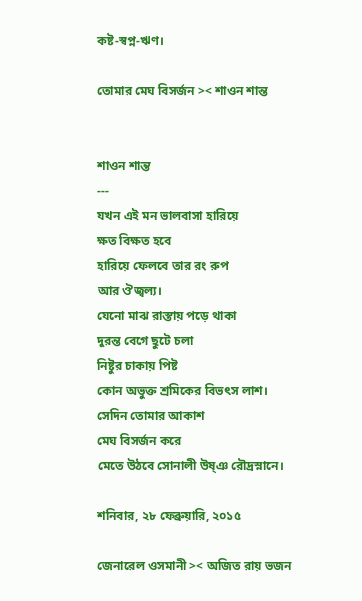কষ্ট-স্বপ্ন-ঋণ।

তোমার মেঘ বিসর্জন >< শাওন শান্ত


শাওন শান্ত
---
যখন এই মন ভালবাসা হারিয়ে
ক্ষত বিক্ষত হবে
হারিয়ে ফেলবে তার রং রুপ
আর ঔজ্বল্য।
যেনো মাঝ রাস্তায় পড়ে থাকা
দুরন্ত বেগে ছুটে চলা
নিষ্টুর চাকায় পিষ্ট
কোন অভুক্ত শ্রমিকের বিভৎস লাশ।
সেদিন তোমার আকাশ
মেঘ বিসর্জন করে
মেতে উঠবে সোনালী উষ্ঞ রৌদ্রস্নানে।

শনিবার, ২৮ ফেব্রুয়ারি, ২০১৫

জেনারেল ওসমানী >< অজিত রায় ভজন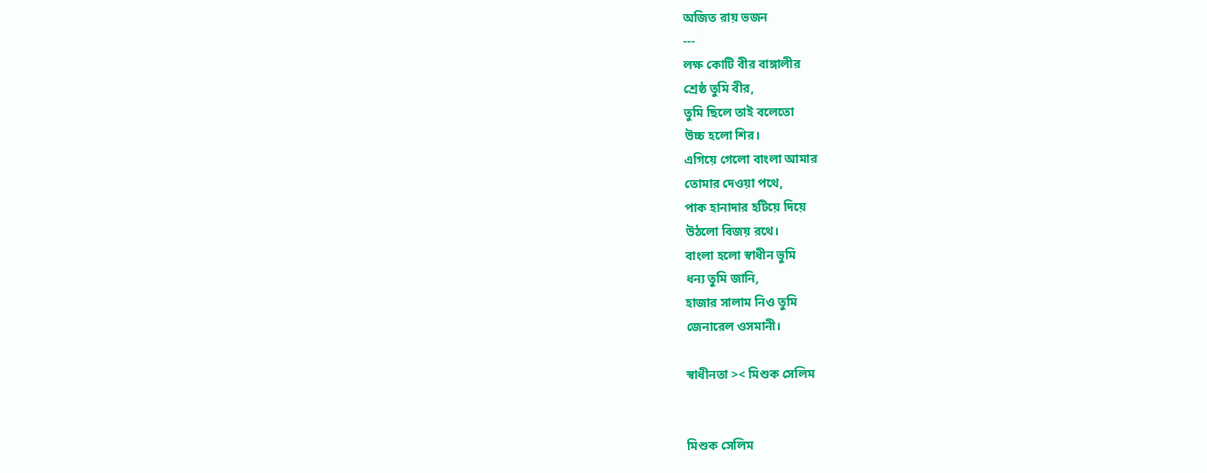অজিত রায় ভজন
---
লক্ষ কোটি বীর বাঙ্গালীর
শ্রেষ্ঠ তুমি বীর,
তুমি ছিলে তাই বলেতো
উচ্চ হলো শির।
এগিয়ে গেলো বাংলা আমার
তোমার দেওয়া পথে,
পাক হানাদার হটিয়ে দিয়ে
উঠলো বিজয় রথে।
বাংলা হলো স্বাধীন ভুমি
ধন্য তুমি জানি,
হাজার সালাম নিও তুমি
জেনারেল ওসমানী।

স্বাধীনতা >< মিশুক সেলিম


মিশুক সেলিম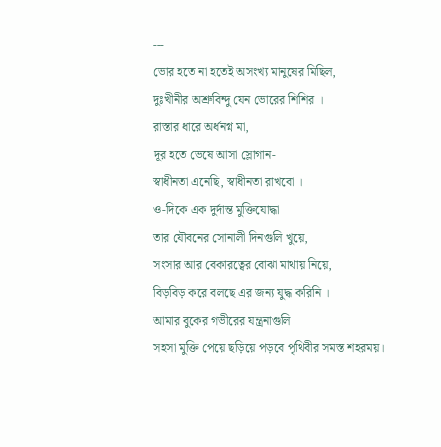---
ভোর হতে না হতেই অসংখ্য মানুষের মিছিল,
দুঃখীনীর অশ্রুবিন্দু যেন ভোরের শিশির ।
রাস্তার ধারে অর্ধনগ্ন মা,
দূর হতে ভেষে আসা স্লোগান-
স্বাধীনতা এনেছি, স্বাধীনতা রাখবো ।
ও-দিকে এক দুর্দান্ত মুক্তিযোদ্ধা
তার যৌবনের সোনালী দিনগুলি খুয়ে,
সংসার আর বেকারত্বের বোঝা মাথায় নিয়ে,
বিড়বিড় করে বলছে এর জন্য যুদ্ধ করিনি ।
আমার বুকের গভীরের যন্ত্রনাগুলি
সহসা মুক্তি পেয়ে ছড়িয়ে পড়বে পৃথিবীর সমস্ত শহরময়।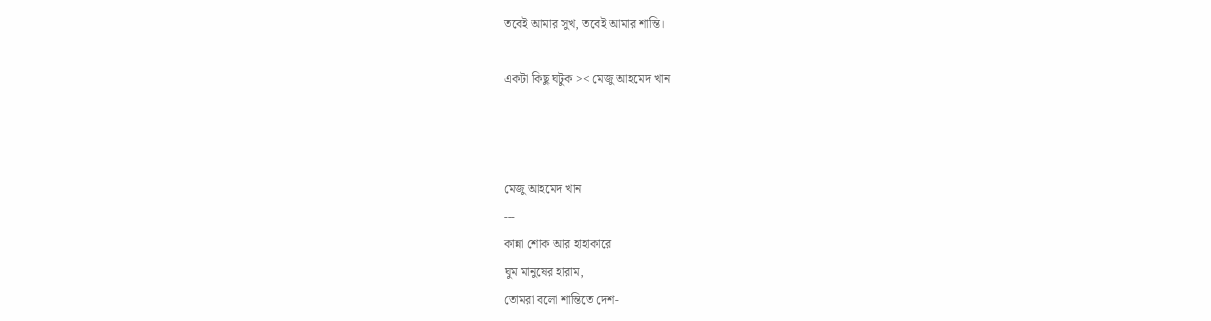তবেই আমার সুখ, তবেই আমার শান্তি।

একটা কিছু ঘটুক >< মেজু আহমেদ খান



মেজু আহমেদ খান
---
কান্না শোক আর হাহাকারে
ঘুম মানুষের হারাম,
তোমরা বলো শান্তিতে দেশ-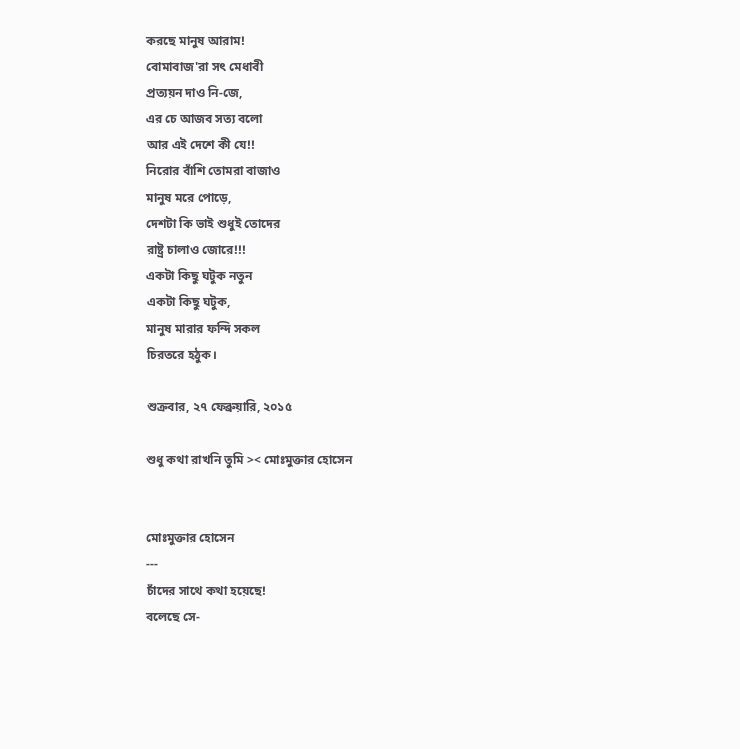করছে মানুষ আরাম!
বোমাবাজ'রা সৎ মেধাবী
প্রত্যয়ন দাও নি-জে,
এর চে আজব সত্য বলো
আর এই দেশে কী যে!!
নিরোর বাঁশি তোমরা বাজাও
মানুষ মরে পোড়ে,
দেশটা কি ভাই শুধুই তোদের
রাষ্ট্র চালাও জোরে!!!
একটা কিছু ঘটুক নতুন
একটা কিছু ঘটুক,
মানুষ মারার ফন্দি সকল
চিরতরে হঠুক।

শুক্রবার, ২৭ ফেব্রুয়ারি, ২০১৫

শুধু কথা রাখনি তুমি >< মোঃমুক্তার হোসেন


মোঃমুক্তার হোসেন
---
চাঁদের সাথে কথা হয়েছে!
বলেছে সে-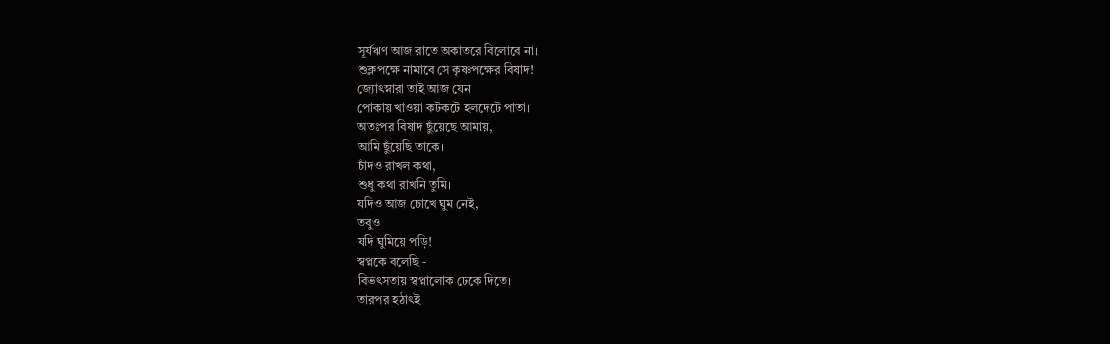সূর্যঋণ আজ রাতে অকাতরে বিলোবে না।
শুক্লপক্ষে নামাবে সে কৃষ্ণপক্ষের বিষাদ!
জ্যোৎস্নারা তাই আজ যেন
পোকায় খাওয়া কটকটে হলদেটে পাতা।
অতঃপর বিষাদ ছুঁয়েছে আমায়,
আমি ছুঁয়েছি তাকে।
চাঁদও রাখল কথা,
শুধু কথা রাখনি তুমি।
যদিও আজ চোখে ঘুম নেই,
তবুও
যদি ঘুমিয়ে পড়ি!
স্বপ্নকে বলেছি -
বিভৎসতায় স্বপ্নালোক ঢেকে দিতে।
তারপর হঠাৎই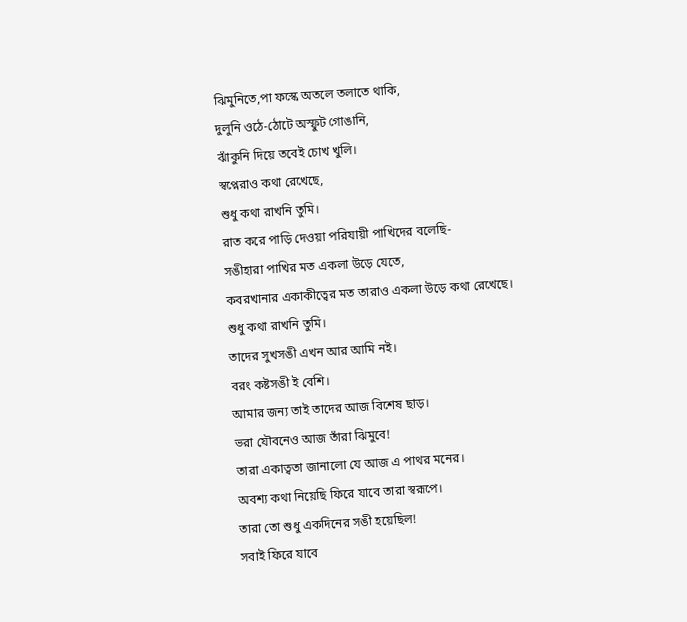ঝিমুনিতে,পা ফস্কে অতলে তলাতে থাকি,
দুলুনি ওঠে-ঠোটে অস্ফুট গোঙানি,
ঝাঁকুনি দিয়ে তবেই চোখ খুলি।
স্বপ্নেরাও কথা রেখেছে,
শুধু কথা রাখনি তুমি।
রাত করে পাড়ি দেওয়া পরিযায়ী পাখিদের বলেছি-
সঙীহারা পাখির মত একলা উড়ে যেতে,
কবরখানার একাকীত্বের মত তারাও একলা উড়ে কথা রেখেছে।
শুধু কথা রাখনি তুমি।
তাদের সুখসঙী এখন আর আমি নই।
বরং কষ্টসঙী ই বেশি।
আমার জন্য তাই তাদের আজ বিশেষ ছাড়।
ভরা যৌবনেও আজ তাঁরা ঝিমুবে!
তারা একাত্বতা জানালো যে আজ এ পাথর মনের।
অবশ্য কথা নিয়েছি ফিরে যাবে তারা স্বরূপে।
তারা তো শুধু একদিনের সঙী হয়েছিল!
সবাই ফিরে যাবে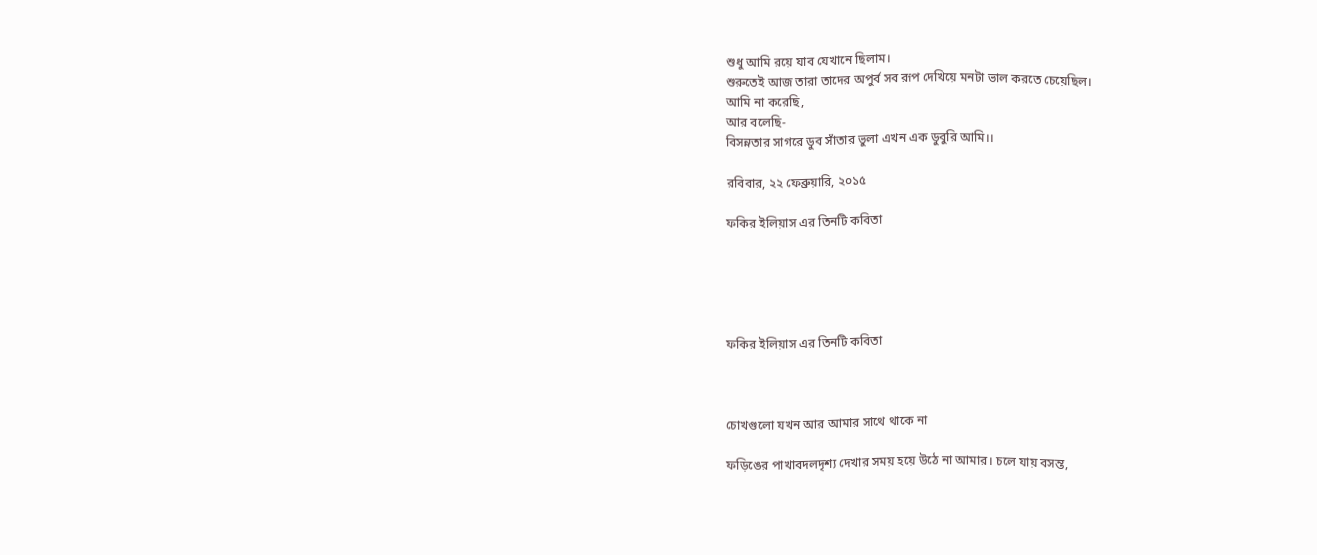শুধু আমি রয়ে যাব যেখানে ছিলাম।
শুরুতেই আজ তারা তাদের অপুর্ব সব রূপ দেখিয়ে মনটা ভাল করতে চেয়েছিল।
আমি না করেছি,
আর বলেছি-
বিসন্নতার সাগরে ডুব সাঁতার ভুলা এখন এক ডুবুরি আমি।।

রবিবার, ২২ ফেব্রুয়ারি, ২০১৫

ফকির ইলিয়াস এর তিনটি কবিতা





ফকির ইলিয়াস এর তিনটি কবিতা



চোখগুলো যখন আর আমার সাথে থাকে না

ফড়িঙের পাখাবদলদৃশ্য দেখার সময় হয়ে উঠে না আমার। চলে যায় বসন্ত,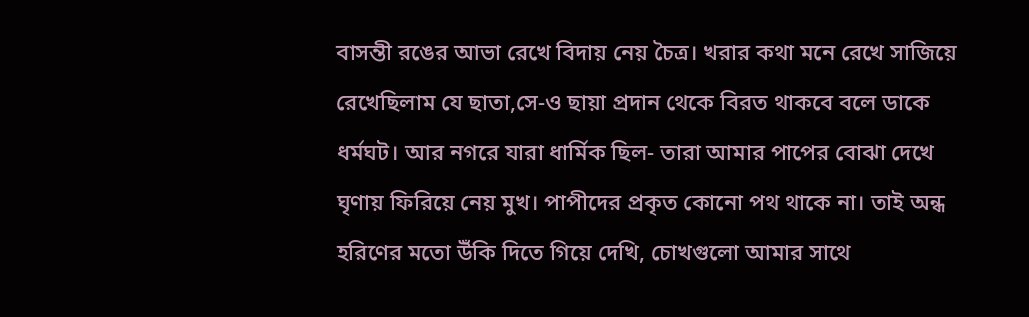বাসন্তী রঙের আভা রেখে বিদায় নেয় চৈত্র। খরার কথা মনে রেখে সাজিয়ে
রেখেছিলাম যে ছাতা,সে-ও ছায়া প্রদান থেকে বিরত থাকবে বলে ডাকে
ধর্মঘট। আর নগরে যারা ধার্মিক ছিল- তারা আমার পাপের বোঝা দেখে
ঘৃণায় ফিরিয়ে নেয় মুখ। পাপীদের প্রকৃত কোনো পথ থাকে না। তাই অন্ধ
হরিণের মতো উঁকি দিতে গিয়ে দেখি, চোখগুলো আমার সাথে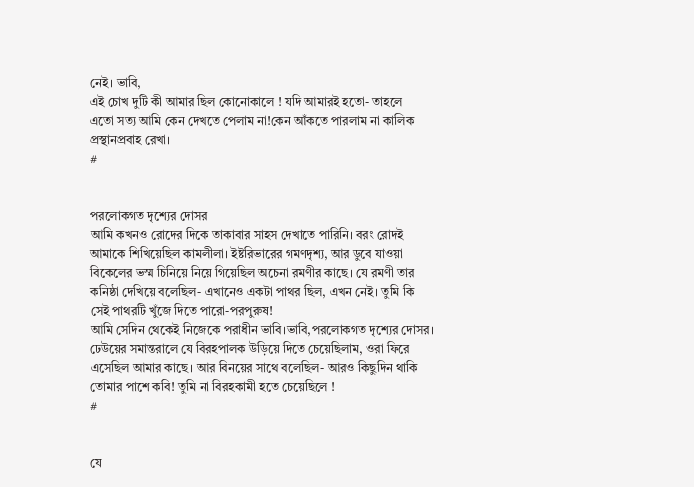নেই। ভাবি,
এই চোখ দুটি কী আমার ছিল কোনোকালে ! যদি আমারই হতো- তাহলে
এতো সত্য আমি কেন দেখতে পেলাম না!কেন আঁকতে পারলাম না কালিক
প্রস্থানপ্রবাহ রেখা।
#


পরলোকগত দৃশ‌্যের দোসর
আমি কখনও রোদের দিকে তাকাবার সাহস দেখাতে পারিনি। বরং রোদই
আমাকে শিখিয়েছিল কামলীলা। ইষ্টরিভারের গমণদৃশ্য, আর ডুবে যাওয়া
বিকেলের ভস্ম চিনিয়ে নিয়ে গিয়েছিল অচেনা রমণীর কাছে। যে রমণী তার
কনিষ্ঠা দেখিয়ে বলেছিল- এখানেও একটা পাথর ছিল, এখন নেই। তুমি কি
সেই পাথরটি খুঁজে দিতে পারো-পরপুরুষ!
আমি সেদিন থেকেই নিজেকে পরাধীন ভাবি।ভাবি,পরলোকগত দৃশ‌্যের দোসর।
ঢেউয়ের সমান্তরালে যে বিরহপালক উড়িয়ে দিতে চেয়েছিলাম, ওরা ফিরে
এসেছিল আমার কাছে। আর বিনয়ের সাথে বলেছিল- আরও কিছুদিন থাকি
তোমার পাশে কবি! তুমি না বিরহকামী হতে চেয়েছিলে !
#


যে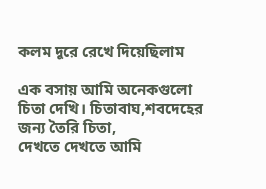কলম দূরে রেখে দিয়েছিলাম

এক বসায় আমি অনেকগুলো চিতা দেখি। চিতাবাঘ,শবদেহের জন্য তৈরি চিতা,
দেখতে দেখতে আমি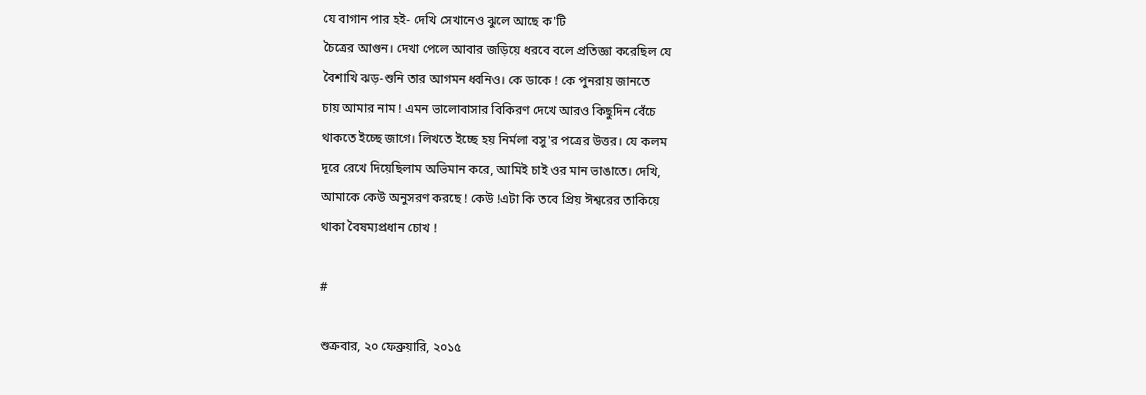যে বাগান পার হই- দেখি সেখানেও ঝুলে আছে ক'টি
চৈত্রের আগুন। দেখা পেলে আবার জড়িয়ে ধরবে বলে প্রতিজ্ঞা করেছিল যে
বৈশাখি ঝড়-শুনি তার আগমন ধ্বনিও। কে ডাকে ! কে পুনরায় জানতে
চায় আমার নাম ! এমন ভালোবাসার বিকিরণ দেখে আরও কিছুদিন বেঁচে
থাকতে ইচ্ছে জাগে। লিখতে ইচ্ছে হয় নির্মলা বসু'র পত্রের উত্তর। যে কলম
দূরে রেখে দিয়েছিলাম অভিমান করে, আমিই চাই ওর মান ভাঙাতে। দেখি,
আমাকে কেউ অনুসরণ করছে ! কেউ !এটা কি তবে প্রিয় ঈশ্বরের তাকিয়ে
থাকা বৈষম্যপ্রধান চোখ !

#

শুক্রবার, ২০ ফেব্রুয়ারি, ২০১৫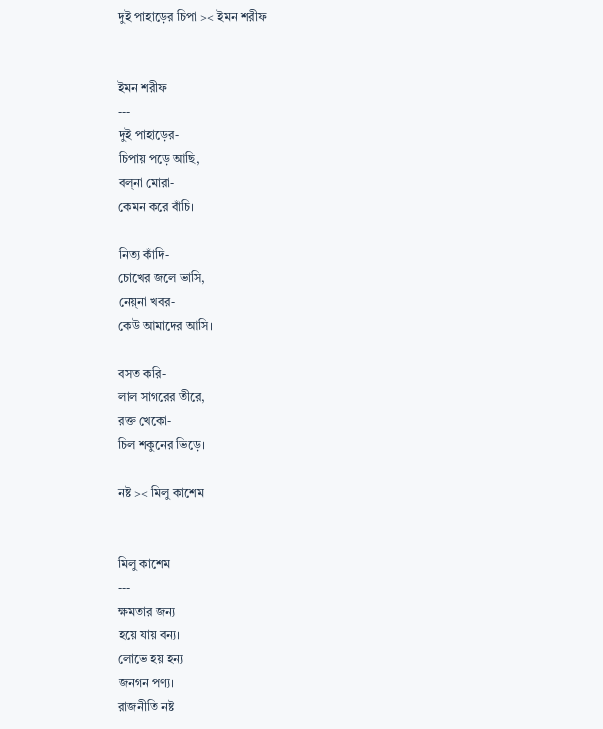দুই পাহাড়ের চিপা >< ইমন শরীফ


ইমন শরীফ
---
দুই পাহাড়ের-
চিপায় পড়ে আছি,
বল্‌না মোরা-
কেমন করে বাঁচি।

নিত্য কাঁদি-
চোখের জলে ভাসি,
নেয়্না খবর-
কেউ আমাদের আসি।

বসত করি-
লাল সাগরের তীরে,
রক্ত খেকো-
চিল শকুনের ভিড়ে।

নষ্ট >< মিলু কাশেম


মিলু কাশেম
---
ক্ষমতার জন্য
হয়ে যায় বন্য।
লোভে হয় হন্য
জনগন পণ্য।
রাজনীতি নষ্ট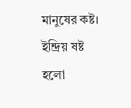মানুষের কষ্ট।
ইন্দ্রিয় ষষ্ট
হলো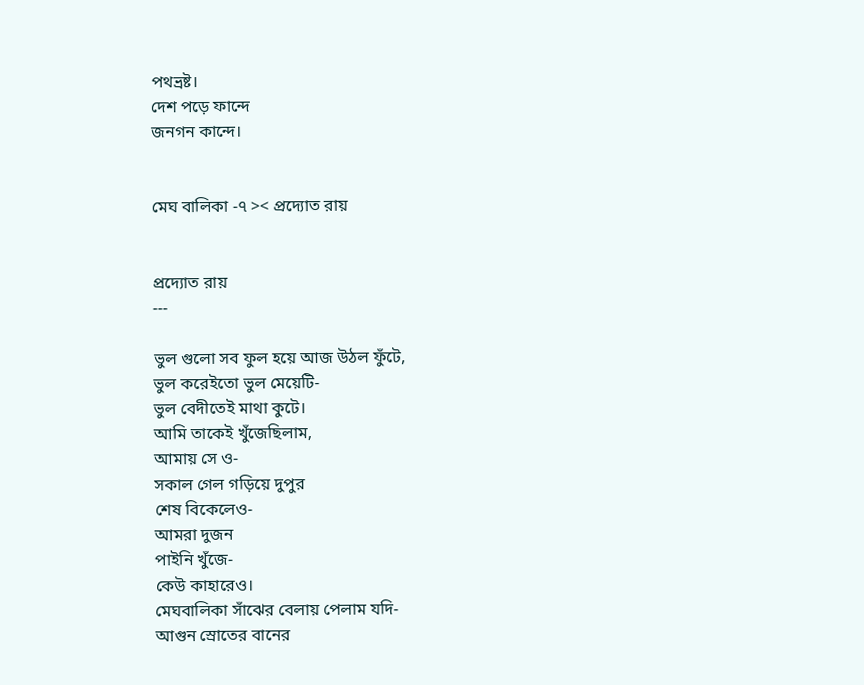পথভ্রষ্ট।
দেশ পড়ে ফান্দে
জনগন কান্দে।


মেঘ বালিকা -৭ >< প্রদ্যোত রায়


প্রদ্যোত রায়
---

ভুল গুলো সব ফুল হয়ে আজ উঠল ফুঁটে,
ভুল করেইতো ভুল মেয়েটি-
ভুল বেদীতেই মাথা কুটে।
আমি তাকেই খুঁজেছিলাম,
আমায় সে ও-
সকাল গেল গড়িয়ে দুপুর
শেষ বিকেলেও-
আমরা দুজন
পাইনি খুঁজে-
কেউ কাহারেও।
মেঘবালিকা সাঁঝের বেলায় পেলাম যদি-
আগুন স্রোতের বানের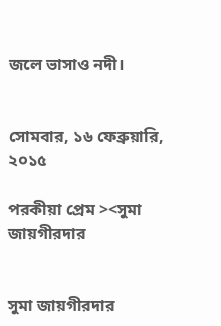জলে ভাসাও নদী।


সোমবার, ১৬ ফেব্রুয়ারি, ২০১৫

পরকীয়া প্রেম ><সুমা জায়গীরদার


সুমা জায়গীরদার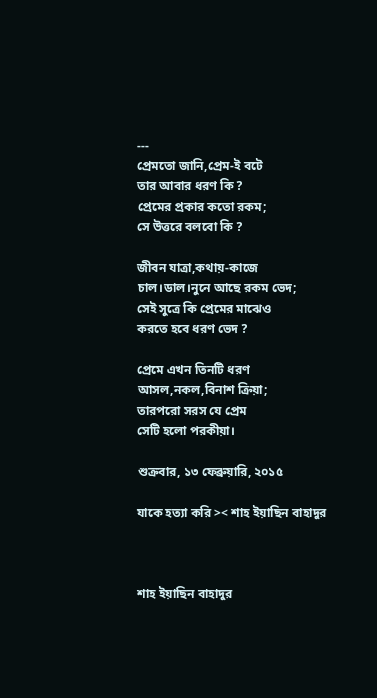---
প্রেমতো জানি,প্রেম-ই বটে
তার আবার ধরণ কি ?
প্রেমের প্রকার কতো রকম;
সে উত্তরে বলবো কি ?

জীবন যাত্রা,কথায়-কাজে
চাল।ডাল।নুনে আছে রকম ভেদ;
সেই সুত্রে কি প্রেমের মাঝেও
করতে হবে ধরণ ভেদ ?

প্রেমে এখন তিনটি ধরণ
আসল,নকল,বিনাশ ক্রিয়া;
তারপরো সরস যে প্রেম
সেটি হলো পরকীয়া।

শুক্রবার, ১৩ ফেব্রুয়ারি, ২০১৫

যাকে হত্যা করি >< শাহ ইয়াছিন বাহাদুর



শাহ ইয়াছিন বাহাদুর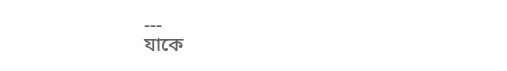---
যাকে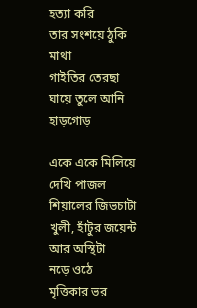হত্যা করি
তার সংশয়ে ঠুকি মাথা
গাইতির তেরছা ঘায়ে তুলে আনি হাড়গোড়

একে একে মিলিয়ে দেখি পাজল
শিয়ালের জিভচাটা খুলী, হাঁটুর জয়েন্ট আর অস্থিটা
নড়ে ওঠে
মৃত্তিকার ভর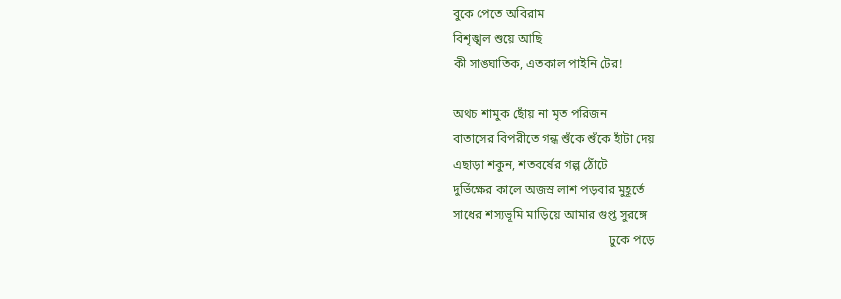বুকে পেতে অবিরাম
বিশৃঙ্খল শুয়ে আছি
কী সাঙ্ঘাতিক, এতকাল পাইনি টের!

অথচ শামুক ছোঁয় না মৃত পরিজন
বাতাসের বিপরীতে গন্ধ শুঁকে শুঁকে হাঁটা দেয়
এছাড়া শকুন, শতবর্ষের গল্প ঠোঁটে
দুর্ভিক্ষের কালে অজস্র লাশ পড়বার মুহূর্তে
সাধের শস্যভূমি মাড়িয়ে আমার গুপ্ত সুরঙ্গে
                                                  ঢুকে পড়ে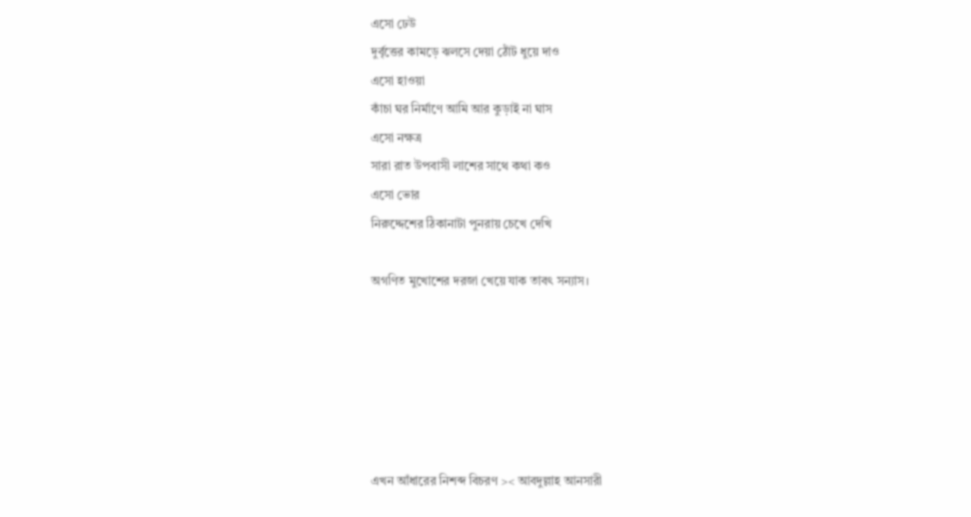এসো ঢেউ
দুর্বৃত্তের কামড়ে ঝলসে দেয়া ঠোঁট ধুয়ে দাও
এসো হাওয়া
কাঁচা ঘর নির্মাণে আমি আর কুড়াই না ঘাস
এসো নক্ষত্র
সারা রাত উপবাসী লাশের সাথে কথা কও
এসো ভোর
নিরুদ্দেশের ঠিকানাটা পুনরায় চেখে দেখি

অগণিত মুখোশের দরজা খেয়ে যাক তাবৎ সন্যাস।






এখন আঁধারের নিশব্দ বিচরণ >< আবদুল্লাহ আনসারী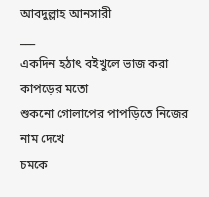আবদুল্লাহ আনসারী
___
একদিন হঠাৎ বইখুলে ভাজ করা কাপড়ের মতো
শুকনো গোলাপের পাপড়িতে নিজের নাম দেখে
চমকে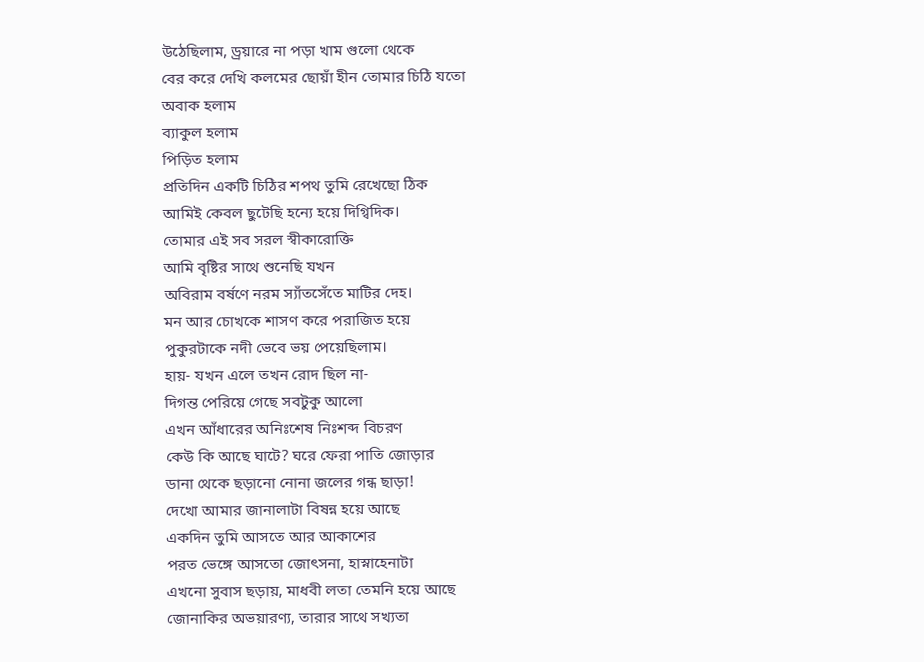উঠেছিলাম, ড্রয়ারে না পড়া খাম গুলো থেকে
বের করে দেখি কলমের ছোয়াঁ হীন তোমার চিঠি যতো
অবাক হলাম
ব্যাকুল হলাম
পিড়িত হলাম
প্রতিদিন একটি চিঠির শপথ তুমি রেখেছো ঠিক
আমিই কেবল ছুটেছি হন্যে হয়ে দিগ্বিদিক।
তোমার এই সব সরল স্বীকারোক্তি
আমি বৃষ্টির সাথে শুনেছি যখন
অবিরাম বর্ষণে নরম স্যাঁতসেঁতে মাটির দেহ।
মন আর চোখকে শাসণ করে পরাজিত হয়ে
পুকুরটাকে নদী ভেবে ভয় পেয়েছিলাম।
হায়- যখন এলে তখন রোদ ছিল না-
দিগন্ত পেরিয়ে গেছে সবটুকু আলো
এখন আঁধারের অনিঃশেষ নিঃশব্দ বিচরণ
কেউ কি আছে ঘাটে? ঘরে ফেরা পাতি জোড়ার
ডানা থেকে ছড়ানো নোনা জলের গন্ধ ছাড়া!
দেখো আমার জানালাটা বিষন্ন হয়ে আছে
একদিন তুমি আসতে আর আকাশের
পরত ভেঙ্গে আসতো জোৎসনা, হাস্নাহেনাটা
এখনো সুবাস ছড়ায়, মাধবী লতা তেমনি হয়ে আছে
জোনাকির অভয়ারণ্য, তারার সাথে সখ্যতা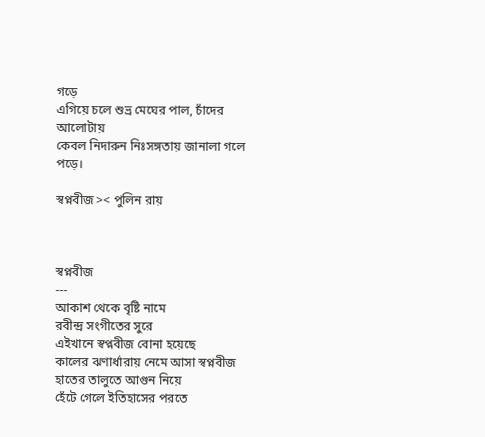গড়ে
এগিয়ে চলে শুভ্র মেঘের পাল, চাঁদের আলোটায়
কেবল নিদারুন নিঃসঙ্গতায় জানালা গলে পড়ে।

স্বপ্নবীজ >< পুলিন রায়



স্বপ্নবীজ
---
আকাশ থেকে বৃষ্টি নামে
রবীন্দ্র সংগীতের সুরে
এইখানে স্বপ্নবীজ বোনা হয়েছে
কালের ঝণার্ধারায় নেমে আসা স্বপ্নবীজ
হাতের তালুতে আগুন নিয়ে
হেঁটে গেলে ইতিহাসের পরতে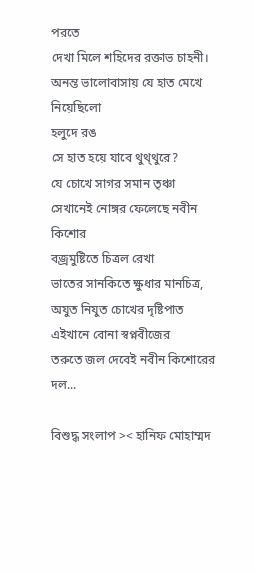পরতে
দেখা মিলে শহিদের রক্তাভ চাহনী।
অনন্ত ভালোবাসায় যে হাত মেখে নিয়েছিলো
হলুদে রঙ
সে হাত হয়ে যাবে থুথ্থুরে?
যে চোখে সাগর সমান তৃঞ্চা
সেখানেই নোঙ্গর ফেলেছে নবীন কিশোর
বজ্রমুষ্টিতে চিত্রল রেখা
ভাতের সানকিতে ক্ষুধার মানচিত্র,
অযুত নিযুত চোখের দৃষ্টিপাত
এইখানে বোনা স্বপ্নবীজের
তরুতে জল দেবেই নবীন কিশোরের দল...

বিশুদ্ধ সংলাপ >< হানিফ মোহাম্মদ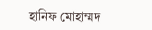হানিফ মোহাম্মদ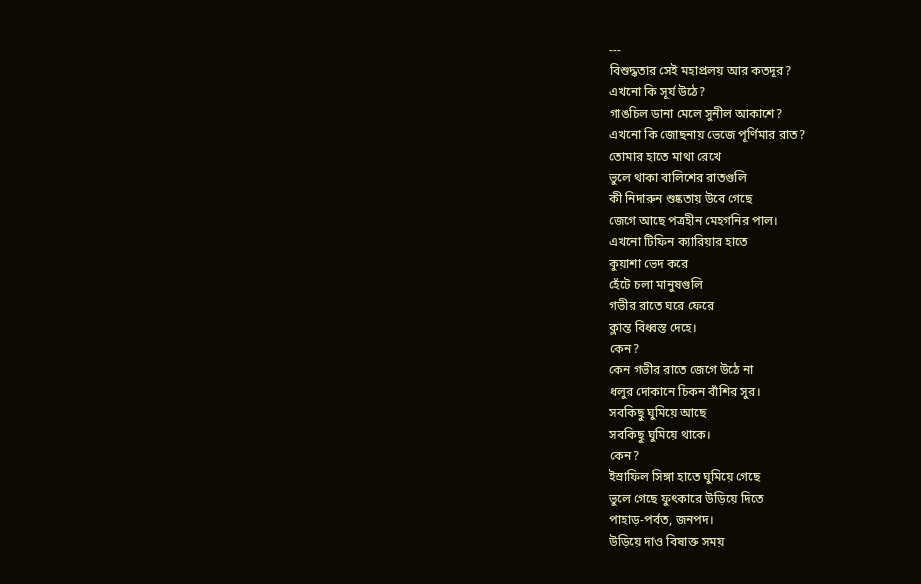---
বিশুদ্ধতার সেই মহাপ্রলয় আর কতদূর?
এখনো কি সূর্য উঠে?
গাঙচিল ডানা মেলে সুনীল আকাশে?
এখনো কি জোছনায় ভেজে পূর্ণিমার রাত?
তোমার হাতে মাথা রেখে
ভুলে থাকা বালিশের রাতগুলি
কী নিদারুন শুষ্কতায় উবে গেছে
জেগে আছে পত্রহীন মেহগনির পাল।
এখনো টিফিন ক্যারিয়ার হাতে
কুয়াশা ভেদ করে
হেঁটে চলা মানুষগুলি
গভীর রাতে ঘরে ফেরে
ক্লান্ত বিধ্বস্ত দেহে।
কেন?
কেন গভীর রাতে জেগে উঠে না
ধলুর দোকানে চিকন বাঁশির সুর।
সবকিছু ঘুমিয়ে আছে
সবকিছু ঘুমিয়ে থাকে।
কেন?
ইস্রাফিল সিঙ্গা হাতে ঘুমিয়ে গেছে
ভুলে গেছে ফুৎকারে উড়িয়ে দিতে
পাহাড়-পর্বত, জনপদ।
উড়িয়ে দাও বিষাক্ত সময়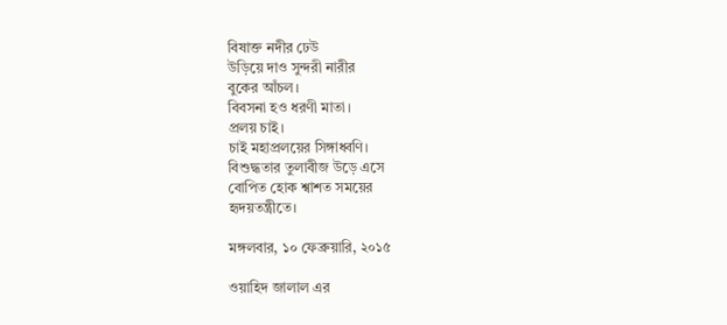বিষাক্ত নদীর ঢেউ
উড়িয়ে দাও সুন্দরী নারীর
বুকের আঁচল।
বিবসনা হও ধরণী মাতা।
প্রলয় চাই।
চাই মহাপ্রলয়ের সিঙ্গাধ্বণি।
বিশুদ্ধতার তুলাবীজ উড়ে এসে
বোপিত হোক শ্বাশত সময়ের
হৃদয়তন্ত্রীতে।

মঙ্গলবার, ১০ ফেব্রুয়ারি, ২০১৫

ওয়াহিদ জালাল এর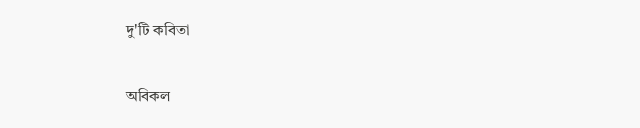দু'টি কবিতা


অবিকল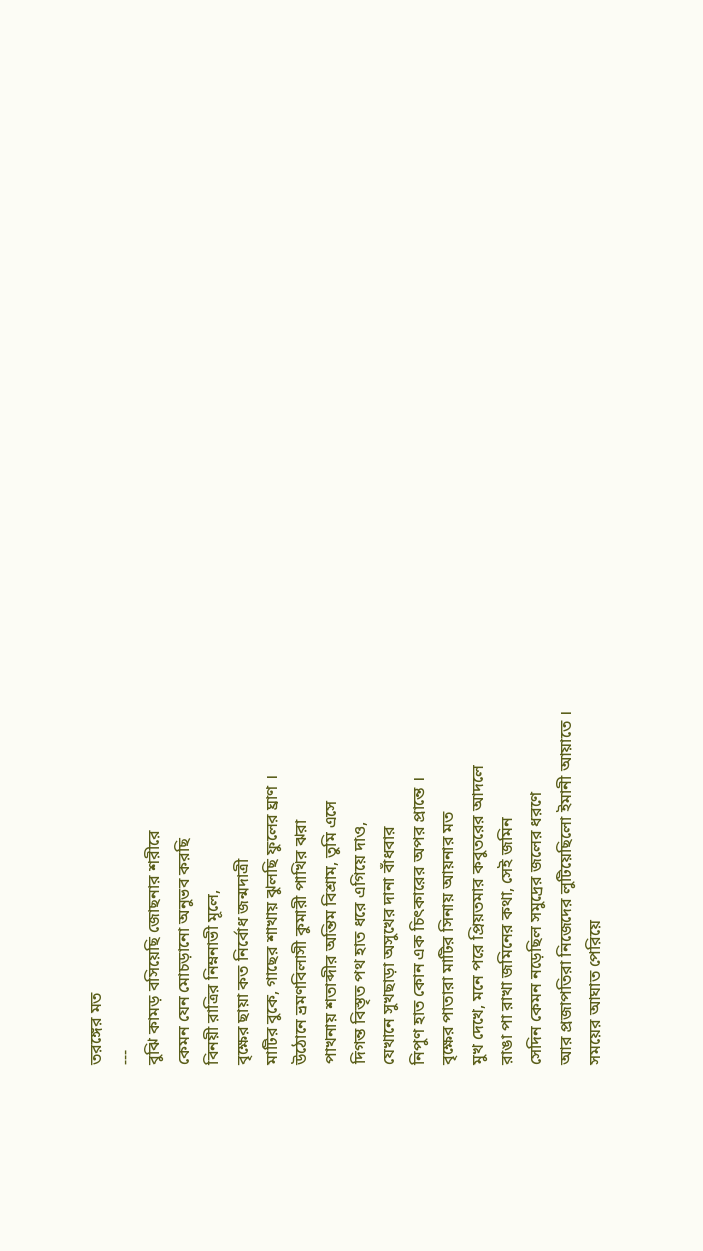তরঙ্গের মত
---
বুঝি কামড় বসিয়েছি জোছনার শরীরে
কেমন যেন মোচড়ানো অনুভব করছি
বিনয়ী রাত্রির নিম্ননাভী মূলে,
বৃক্ষের ছায়া কত নির্বোধ জন্মদাত্রী
মাটির বুকে, গাছের শাখায় ঝুলছি ফুলের ঘ্রাণ ।
উঠোনে ভ্রমণবিলাসী কুমারী পাখির ঝরা
পাখনায় শতাব্দীর অন্তিম বিশ্রাম, তুমি এসে
দিগন্ত বিস্তৃত পথ হাত ধরে এগিয়ে দাও,
যেখানে সুখছাড়া অসুখের দানা বাঁধবার
নিপুণ হাত কোন এক চিৎকারের অপর প্রান্তে ।
বৃক্ষের পাতারা মাটির সিনায় আয়নার মত
মুখ দেখে, মনে পরে প্রিয়তমার কবুতরের আদলে
রাঙা পা রাখা জমিনের কথা, সেই জমিন
সেদিন কেমন নড়েছিল সমুদ্রের জলের ধরণে
আর প্রজাপতিরা নিজেদের লুটিয়েছিলো ইমানী আয়াতে ।
সময়ের আঘাত পেরিয়ে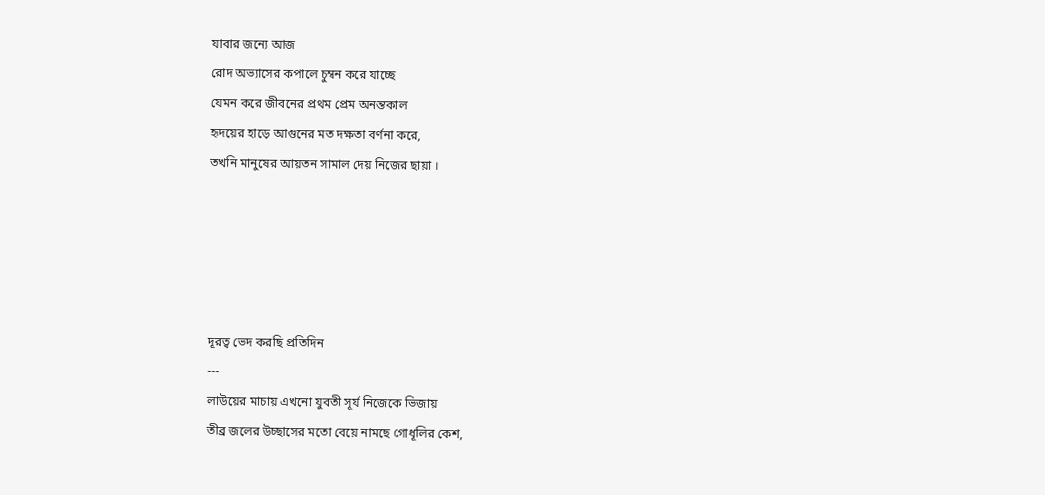যাবার জন্যে আজ
রোদ অভ্যাসের কপালে চুম্বন করে যাচ্ছে
যেমন করে জীবনের প্রথম প্রেম অনন্তকাল
হৃদয়ের হাড়ে আগুনের মত দক্ষতা বর্ণনা করে,
তখনি মানুষের আয়তন সামাল দেয় নিজের ছায়া ।





দূরত্ব ভেদ করছি প্রতিদিন
---
লাউয়ের মাচায় এখনো যুবতী সূর্য নিজেকে ভিজায়
তীব্র জলের উচ্ছাসের মতো বেয়ে নামছে গোধূলির কেশ,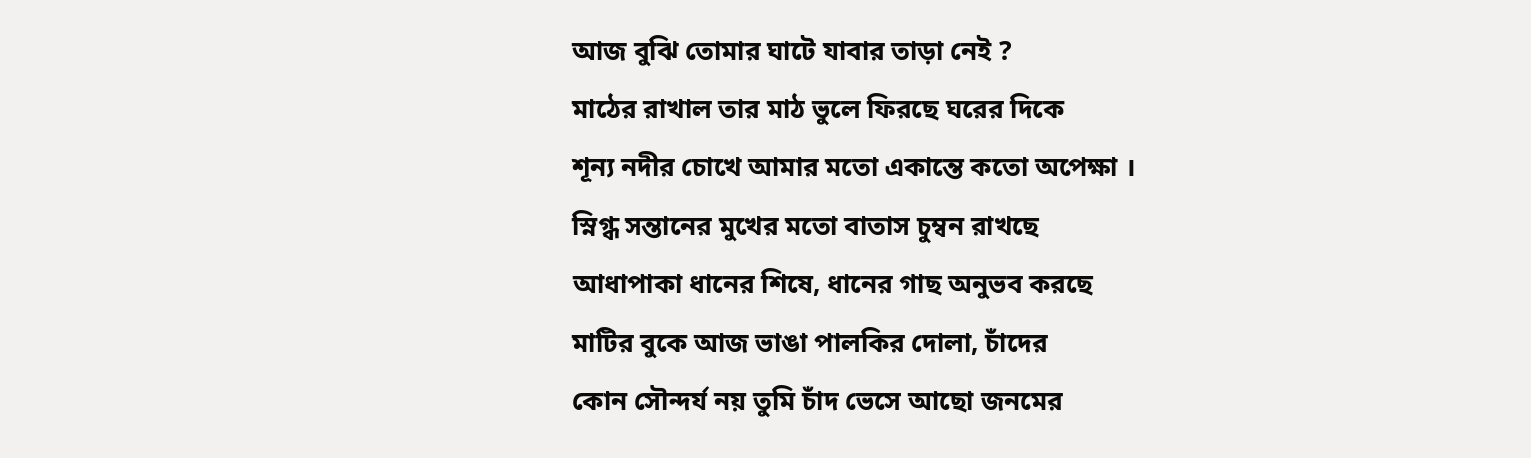আজ বুঝি তোমার ঘাটে যাবার তাড়া নেই ?
মাঠের রাখাল তার মাঠ ভুলে ফিরছে ঘরের দিকে
শূন্য নদীর চোখে আমার মতো একান্তে কতো অপেক্ষা ।
স্নিগ্ধ সন্তানের মুখের মতো বাতাস চুম্বন রাখছে
আধাপাকা ধানের শিষে, ধানের গাছ অনুভব করছে
মাটির বুকে আজ ভাঙা পালকির দোলা, চাঁদের
কোন সৌন্দর্য নয় তুমি চাঁদ ভেসে আছো জনমের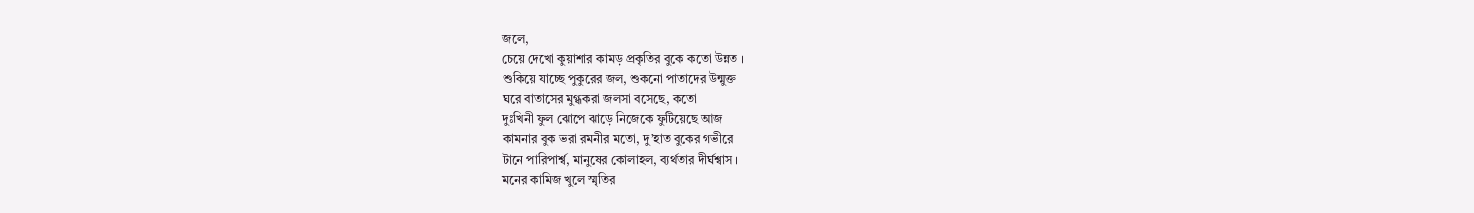জলে,
চেয়ে দেখো কুয়াশার কামড় প্রকৃতির বুকে কতো উন্নত ।
শুকিয়ে যাচ্ছে পুকুরের জল, শুকনো পাতাদের উন্মুক্ত
ঘরে বাতাসের মুগ্ধকরা জলসা বসেছে, কতো
দুঃখিনী ফুল ঝোপে ঝাড়ে নিজেকে ফুটিয়েছে আজ
কামনার বুক ভরা রমনীর মতো, দু’হাত বুকের গভীরে
টানে পারিপার্শ্ব, মানুষের কোলাহল, ব্যর্থতার দীর্ঘশ্বাস ।
মনের কামিজ খুলে স্মৃতির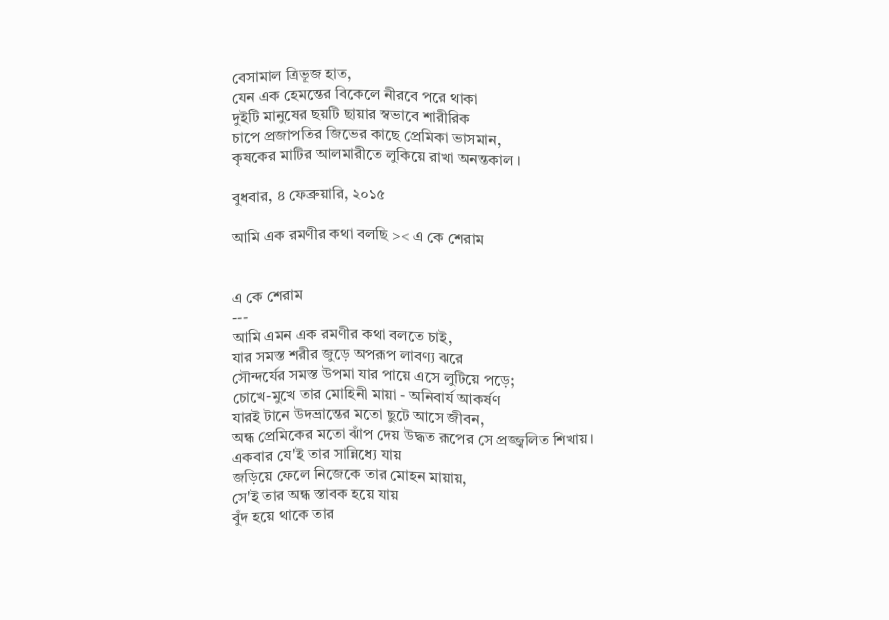বেসামাল ত্রিভূজ হাত,
যেন এক হেমন্তের বিকেলে নীরবে পরে থাকা
দুইটি মানুষের ছয়টি ছায়ার স্বভাবে শারীরিক
চাপে প্রজাপতির জিভের কাছে প্রেমিকা ভাসমান,
কৃষকের মাটির আলমারীতে লুকিয়ে রাখা অনন্তকাল ।

বুধবার, ৪ ফেব্রুয়ারি, ২০১৫

আমি এক রমণীর কথা বলছি >< এ কে শেরাম


এ কে শেরাম
---
আমি এমন এক রমণীর কথা বলতে চাই,
যার সমস্ত শরীর জুড়ে অপরূপ লাবণ্য ঝরে
সৌন্দর্যের সমস্ত উপমা যার পায়ে এসে লুটিয়ে পড়ে;
চোখে-মুখে তার মোহিনী মায়া - অনিবার্য আকর্ষণ
যারই টানে উদভ্রান্তের মতো ছুটে আসে জীবন,
অন্ধ প্রেমিকের মতো ঝাঁপ দেয় উদ্ধত রূপের সে প্রজ্জ্বলিত শিখায়।
একবার যে'ই তার সান্নিধ্যে যায়
জড়িয়ে ফেলে নিজেকে তার মোহন মায়ায়,
সে'ই তার অন্ধ স্তাবক হয়ে যায়
বুঁদ হয়ে থাকে তার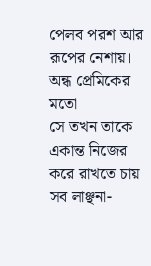পেলব পরশ আর রূপের নেশায়।
অন্ধ প্রেমিকের মতো
সে তখন তাকে একান্ত নিজের করে রাখতে চায় সব লাঞ্ছনা-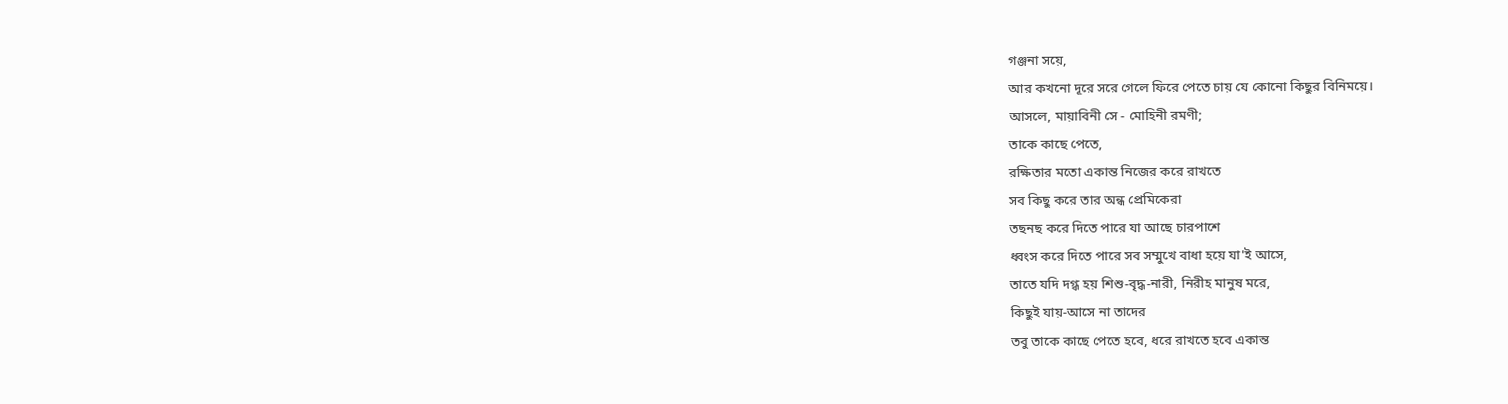গঞ্জনা সয়ে,
আর কখনো দূরে সরে গেলে ফিরে পেতে চায় যে কোনো কিছুর বিনিময়ে।
আসলে, মায়াবিনী সে - মোহিনী রমণী;
তাকে কাছে পেতে,
রক্ষিতার মতো একান্ত নিজের করে রাখতে
সব কিছু করে তার অন্ধ প্রেমিকেরা
তছনছ করে দিতে পারে যা আছে চারপাশে
ধ্বংস করে দিতে পারে সব সম্মুখে বাধা হয়ে যা'ই আসে,
তাতে যদি দগ্ধ হয় শিশু-বৃদ্ধ-নারী, নিরীহ মানুষ মরে,
কিছুই যায়-আসে না তাদের
তবু তাকে কাছে পেতে হবে, ধরে রাখতে হবে একান্ত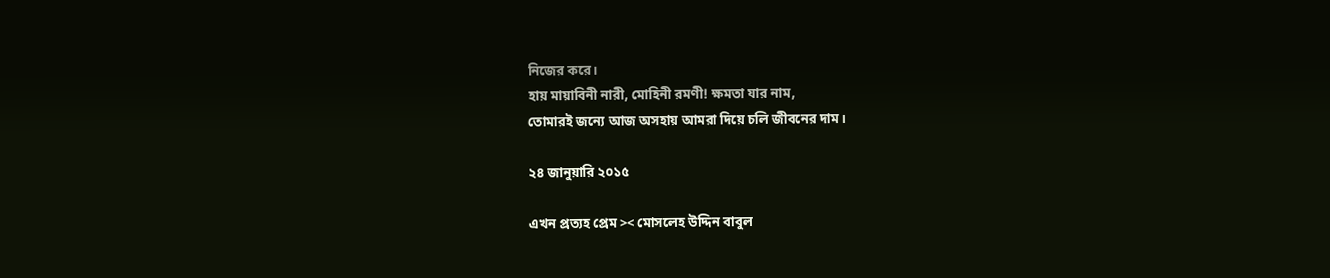নিজের করে।
হায় মায়াবিনী নারী, মোহিনী রমণী! ক্ষমতা যার নাম,
তোমারই জন্যে আজ অসহায় আমরা দিয়ে চলি জীবনের দাম।

২৪ জানুয়ারি ২০১৫

এখন প্রত্যহ প্রেম >< মোসলেহ উদ্দিন বাবুল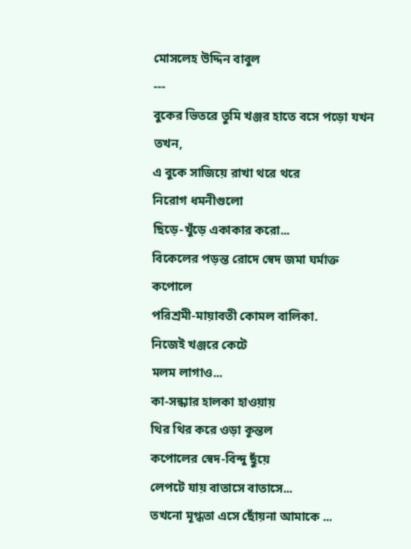মোসলেহ উদ্দিন বাবুল
---
বুকের ভিতরে তুমি খঞ্জর হাতে বসে পড়ো যখন তখন,
এ বুকে সাজিয়ে রাখা থরে থরে
নিরোগ ধমনীগুলো
ছিড়ে-খুঁড়ে একাকার করো...
বিকেলের পড়ন্ত রোদে স্বেদ জমা ঘর্মাক্ত কপোলে
পরিশ্রমী-মায়াবতী কোমল বালিকা.
নিজেই খঞ্জরে কেটে
মলম লাগাও...
কা-সন্ধ্যার হালকা হাওয়ায়
থির থির করে ওড়া কূন্তল
কপোলের স্বেদ-বিন্দু ছুঁয়ে
লেপটে যায় বাতাসে বাতাসে...
তখনো মূগ্ধতা এসে ছোঁয়না আমাকে ...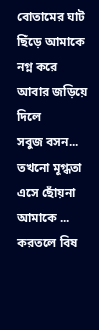বোতামের ঘাট ছিঁড়ে আমাকে নগ্ন করে
আবার জড়িয়ে দিলে
সবুজ বসন...
তখনো মূগ্ধতা এসে ছোঁয়না আমাকে ...
করতলে বিষ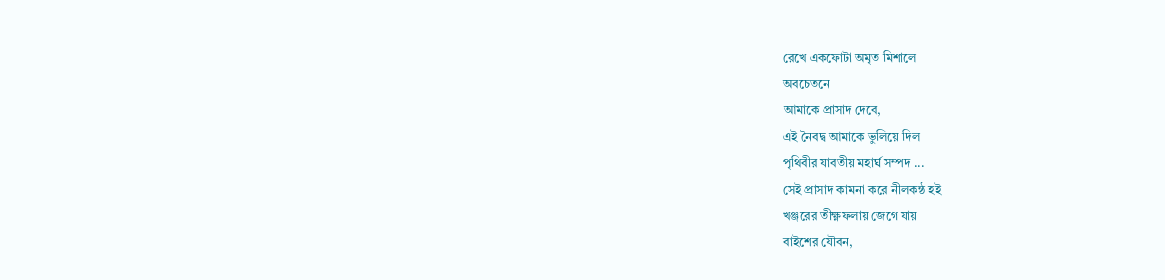রেখে একফোটা অমৃত মিশালে
অবচেতনে
আমাকে প্রাসাদ দেবে,
এই নৈবদ্ব আমাকে ভুলিয়ে দিল
পৃথিবীর যাবতীয় মহার্ঘ সম্পদ ...
সেই প্রাসাদ কামনা করে নীলকন্ঠ হই
খঞ্জরের তীক্ষ্ণফলায় জেগে যায়
বাইশের যৌবন,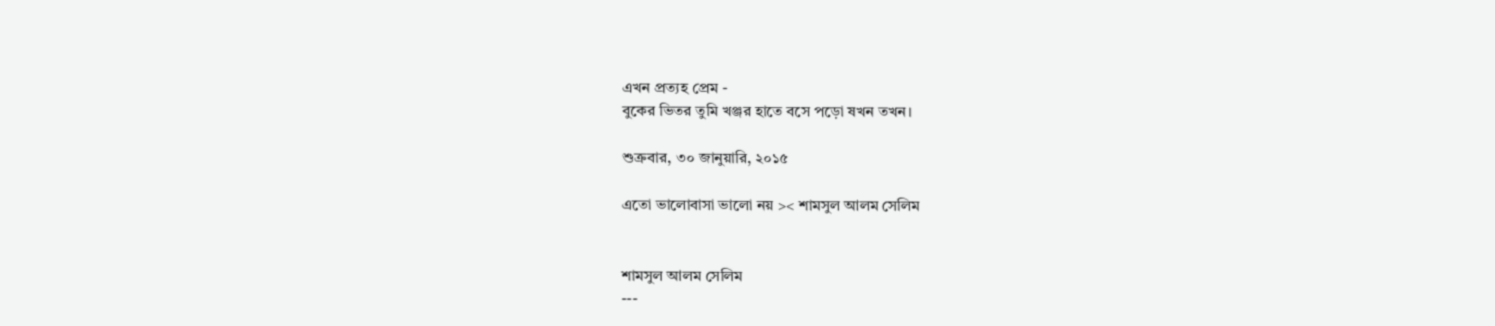এখন প্রত্যহ প্রেম -
বুকের ভিতর তুমি খঞ্জর হাতে বসে পড়ো ষখন তখন।

শুক্রবার, ৩০ জানুয়ারি, ২০১৫

এতো ভালোবাসা ভালো নয় >< শামসুল আলম সেলিম


শামসুল আলম সেলিম
---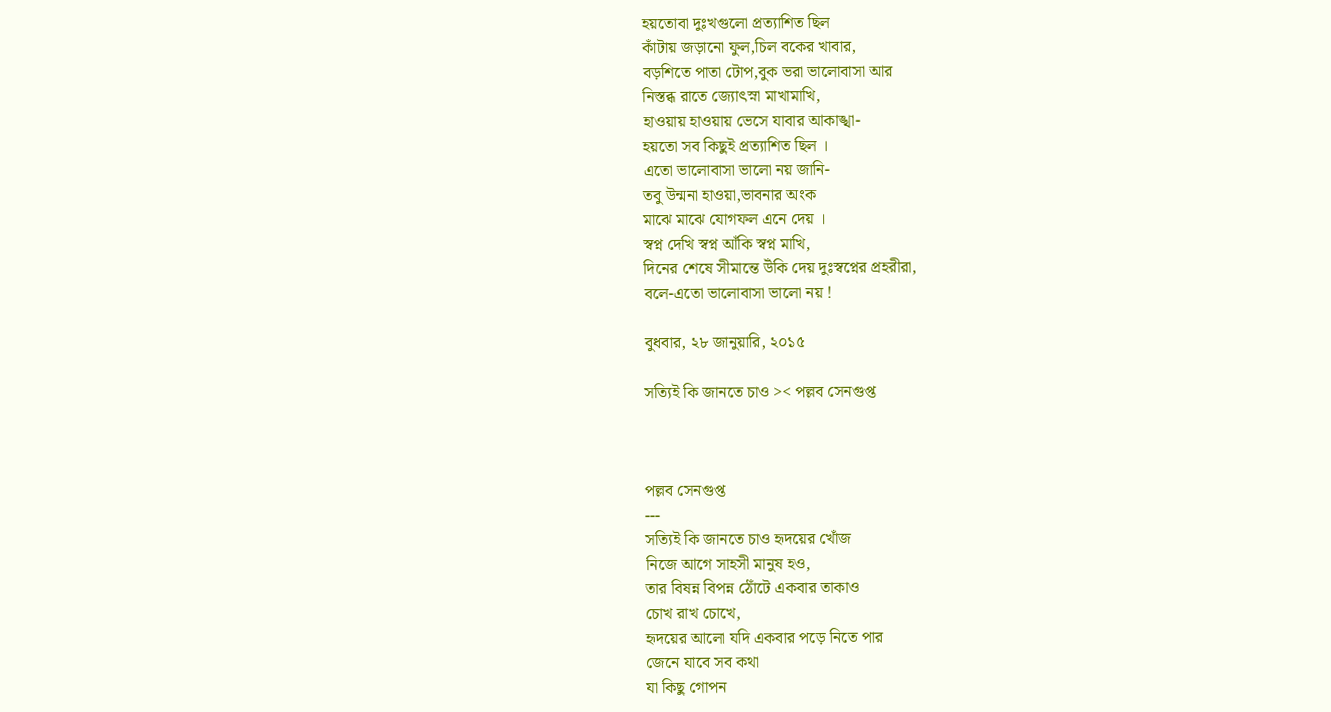হয়তোবা দুঃখগুলো প্রত্যাশিত ছিল
কাঁটায় জড়ানো ফুল,চিল বকের খাবার,
বড়শিতে পাতা টোপ,বুক ভরা ভালোবাসা আর
নিস্তব্ধ রাতে জ্যোৎস্না মাখামাখি,
হাওয়ায় হাওয়ায় ভেসে যাবার আকাঙ্খা-
হয়তো সব কিছুই প্রত্যাশিত ছিল ।
এতো ভালোবাসা ভালো নয় জানি-
তবু উন্মনা হাওয়া,ভাবনার অংক
মাঝে মাঝে যোগফল এনে দেয় ।
স্বপ্ন দেখি স্বপ্ন আঁকি স্বপ্ন মাখি,
দিনের শেষে সীমান্তে উঁকি দেয় দুঃস্বপ্নের প্রহরীরা,
বলে-এতো ভালোবাসা ভালো নয় !

বুধবার, ২৮ জানুয়ারি, ২০১৫

সত্যিই কি জানতে চাও >< পল্লব সেনগুপ্ত



পল্লব সেনগুপ্ত
---
সত্যিই কি জানতে চাও হৃদয়ের খোঁজ
নিজে আগে সাহসী মানুষ হও,
তার বিষন্ন বিপন্ন ঠোঁটে একবার তাকাও
চোখ রাখ চোখে,
হৃদয়ের আলো যদি একবার পড়ে নিতে পার
জেনে যাবে সব কথা
যা কিছু গোপন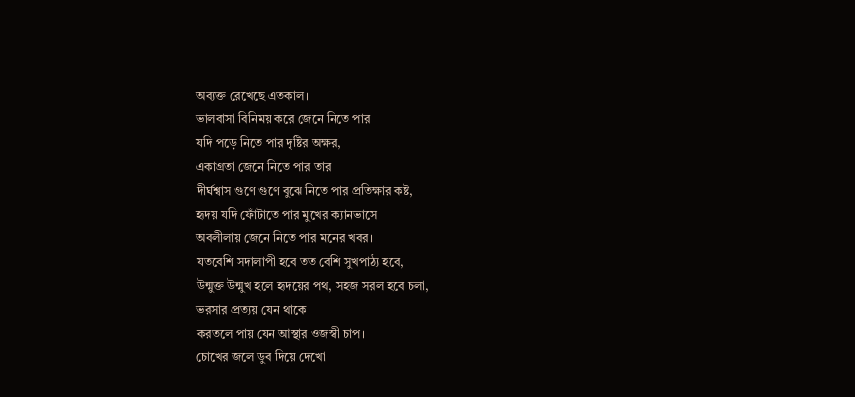অব্যক্ত রেখেছে এতকাল।
ভালবাসা বিনিময় করে জেনে নিতে পার
যদি পড়ে নিতে পার দৃষ্টির অক্ষর,
একাগ্রতা জেনে নিতে পার তার
দীর্ঘশ্বাস গুণে গুণে বুঝে নিতে পার প্রতিক্ষার কষ্ট,
হৃদয় যদি ফোঁটাতে পার মুখের ক্যানভাসে
অবলীলায় জেনে নিতে পার মনের খবর।
যতবেশি সদালাপী হবে তত বেশি সুখপাঠ্য হবে,
উন্মুক্ত উন্মুখ হলে হৃদয়ের পথ, সহজ সরল হবে চলা,
ভরসার প্রত্যয় যেন থাকে
করতলে পায় যেন আস্থার ওজস্বী চাপ।
চোখের জলে ডুব দিয়ে দেখো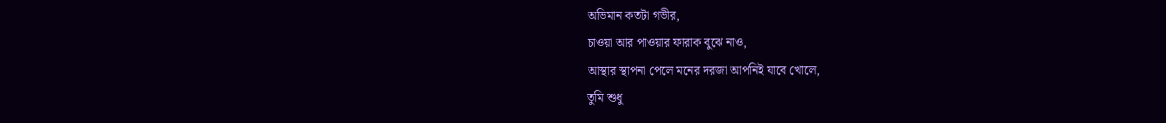অভিমান কতটা গভীর,
চাওয়া আর পাওয়ার ফারাক বুঝে নাও,
আস্থার স্থাপনা পেলে মনের দরজা আপনিই যাবে খোলে,
তুমি শুধু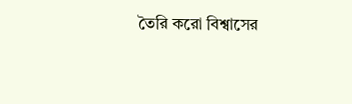তৈরি করো বিশ্বাসের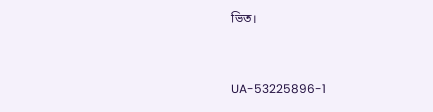ভিত।


UA-53225896-1